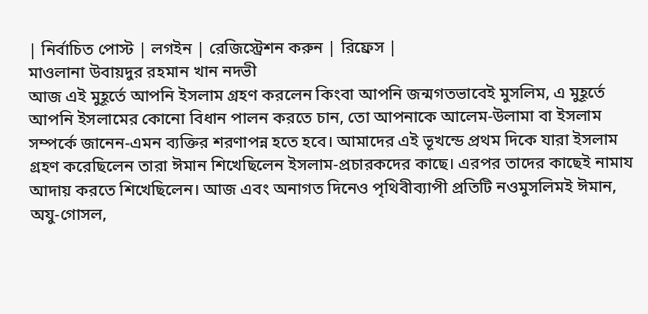| নির্বাচিত পোস্ট | লগইন | রেজিস্ট্রেশন করুন | রিফ্রেস |
মাওলানা উবায়দুর রহমান খান নদভী
আজ এই মুহূর্তে আপনি ইসলাম গ্রহণ করলেন কিংবা আপনি জন্মগতভাবেই মুসলিম, এ মুহূর্তে আপনি ইসলামের কোনো বিধান পালন করতে চান, তো আপনাকে আলেম-উলামা বা ইসলাম সম্পর্কে জানেন-এমন ব্যক্তির শরণাপন্ন হতে হবে। আমাদের এই ভূখন্ডে প্রথম দিকে যারা ইসলাম গ্রহণ করেছিলেন তারা ঈমান শিখেছিলেন ইসলাম-প্রচারকদের কাছে। এরপর তাদের কাছেই নামায আদায় করতে শিখেছিলেন। আজ এবং অনাগত দিনেও পৃথিবীব্যাপী প্রতিটি নওমুসলিমই ঈমান, অযু-গোসল,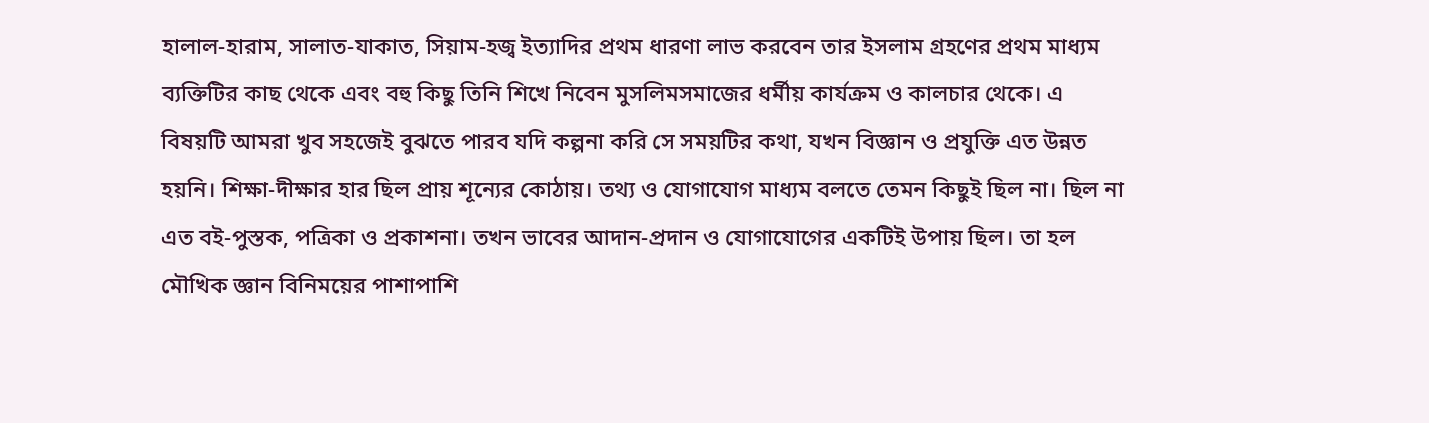হালাল-হারাম, সালাত-যাকাত, সিয়াম-হজ্ব ইত্যাদির প্রথম ধারণা লাভ করবেন তার ইসলাম গ্রহণের প্রথম মাধ্যম ব্যক্তিটির কাছ থেকে এবং বহু কিছু তিনি শিখে নিবেন মুসলিমসমাজের ধর্মীয় কার্যক্রম ও কালচার থেকে। এ বিষয়টি আমরা খুব সহজেই বুঝতে পারব যদি কল্পনা করি সে সময়টির কথা, যখন বিজ্ঞান ও প্রযুক্তি এত উন্নত হয়নি। শিক্ষা-দীক্ষার হার ছিল প্রায় শূন্যের কোঠায়। তথ্য ও যোগাযোগ মাধ্যম বলতে তেমন কিছুই ছিল না। ছিল না এত বই-পুস্তক, পত্রিকা ও প্রকাশনা। তখন ভাবের আদান-প্রদান ও যোগাযোগের একটিই উপায় ছিল। তা হল মৌখিক জ্ঞান বিনিময়ের পাশাপাশি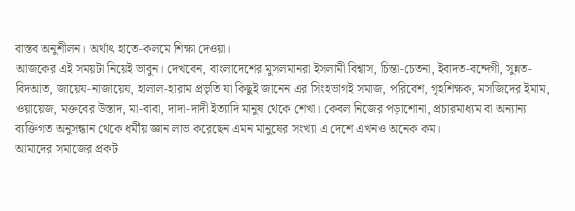বাস্তব অনুশীলন। অর্থাৎ হাতে-কলমে শিক্ষা দেওয়া।
আজকের এই সময়টা নিয়েই ভাবুন। দেখবেন, বাংলাদেশের মুসলমানরা ইসলামী বিশ্বাস, চিন্তা-চেতনা, ইবাদত-বন্দেগী, সুন্নত-বিদআত, জায়েয-নাজায়েয, হালাল-হারাম প্রভৃতি যা কিছুই জানেন এর সিংহভাগই সমাজ, পরিবেশ, গৃহশিক্ষক, মসজিদের ইমাম, ওয়ায়েজ, মক্তবের উস্তাদ, মা-বাবা, দাদা-দাদী ইত্যাদি মানুষ থেকে শেখা। কেবল নিজের পড়াশোনা, প্রচারমাধ্যম বা অন্যান্য ব্যক্তিগত অনুসন্ধান থেকে ধর্মীয় জ্ঞান লাভ করেছেন এমন মানুষের সংখ্যা এ দেশে এখনও অনেক কম।
আমাদের সমাজের প্রকট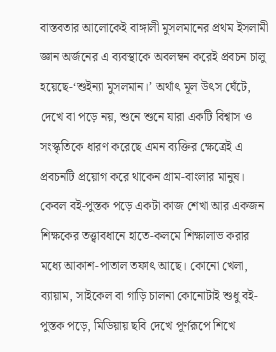বাস্তবতার আলোকেই বাঙ্গালী মুসলমানের প্রথম ইসলামী জ্ঞান অর্জনের এ ব্যবস্থাকে অবলম্বন করেই প্রবচন চালু হয়েছে-‘শুইন্যা মুসলমান।’ অর্থাৎ মূল উৎস ঘেঁটে, দেখে বা পড়ে নয়, শুনে শুনে যারা একটি বিশ্বাস ও সংস্কৃতিকে ধারণ করেছে এমন ব্যক্তির ক্ষেত্রেই এ প্রবচনটি প্রয়োগ করে থাকেন গ্রাম-বাংলার মানুষ।
কেবল বই-পুস্তক পড়ে একটা কাজ শেখা আর একজন শিক্ষকের তত্ত্বাবধানে হাতে-কলমে শিক্ষালাভ করার মধ্যে আকাশ-পাতাল তফাৎ আছে। কোনো খেলা, ব্যায়াম, সাইকেল বা গাড়ি চালনা কোনোটাই শুধু বই-পুস্তক পড়ে, মিডিয়ায় ছবি দেখে পূর্ণরূপে শিখে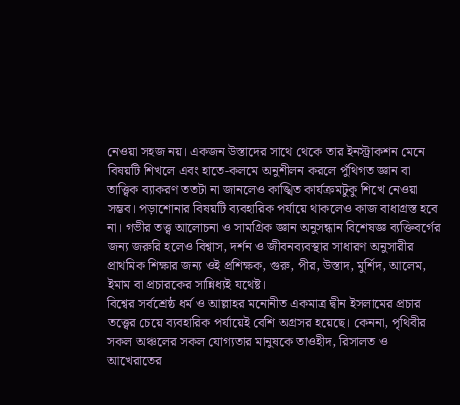নেওয়া সহজ নয়। একজন উস্তাদের সাথে থেকে তার ইনস্ট্রাকশন মেনে বিষয়টি শিখলে এবং হাতে-কলমে অনুশীলন করলে পুঁথিগত জ্ঞান বা তাত্ত্বিক ব্যাকরণ ততটা না জানলেও কাঙ্খিত কার্যক্রমটুকু শিখে নেওয়া সম্ভব। পড়াশোনার বিষয়টি ব্যবহারিক পর্যায়ে থাকলেও কাজ বাধাগ্রস্ত হবে না। গভীর তত্ত্ব আলোচনা ও সামগ্রিক জ্ঞান অনুসন্ধান বিশেষজ্ঞ ব্যক্তিবর্গের জন্য জরুরি হলেও বিশ্বাস, দর্শন ও জীবনব্যবস্থার সাধারণ অনুসারীর প্রাথমিক শিক্ষার জন্য ওই প্রশিক্ষক, গুরু, পীর, উস্তাদ, মুর্শিদ, আলেম, ইমাম বা প্রচারকের সান্নিধ্যই যথেষ্ট।
বিশ্বের সর্বশ্রেষ্ঠ ধর্ম ও আল্লাহর মনোনীত একমাত্র দ্বীন ইসলামের প্রচার তত্ত্বের চেয়ে ব্যবহারিক পর্যায়েই বেশি অগ্রসর হয়েছে। কেননা, পৃথিবীর সকল অঞ্চলের সকল যোগ্যতার মানুষকে তাওহীদ, রিসালত ও আখেরাতের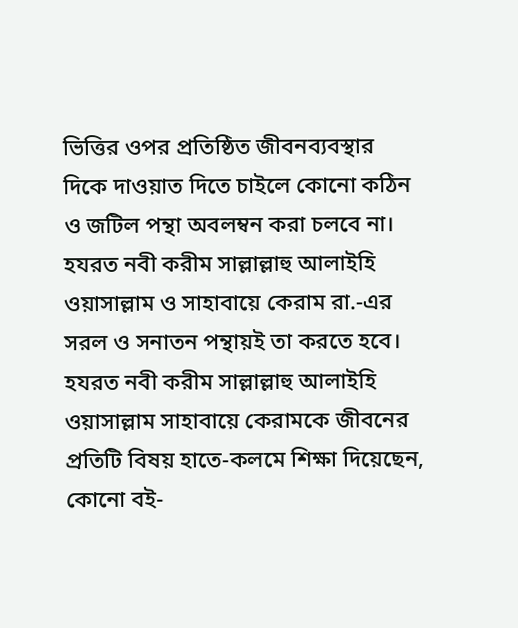ভিত্তির ওপর প্রতিষ্ঠিত জীবনব্যবস্থার দিকে দাওয়াত দিতে চাইলে কোনো কঠিন ও জটিল পন্থা অবলম্বন করা চলবে না। হযরত নবী করীম সাল্লাল্লাহু আলাইহি ওয়াসাল্লাম ও সাহাবায়ে কেরাম রা.-এর সরল ও সনাতন পন্থায়ই তা করতে হবে।
হযরত নবী করীম সাল্লাল্লাহু আলাইহি ওয়াসাল্লাম সাহাবায়ে কেরামকে জীবনের প্রতিটি বিষয় হাতে-কলমে শিক্ষা দিয়েছেন, কোনো বই-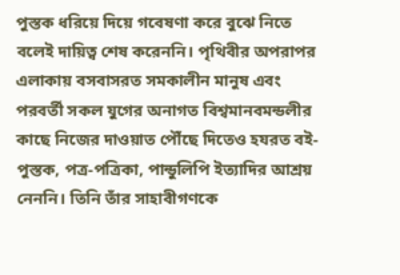পুস্তক ধরিয়ে দিয়ে গবেষণা করে বুঝে নিতে বলেই দায়িত্ব শেষ করেননি। পৃথিবীর অপরাপর এলাকায় বসবাসরত সমকালীন মানুষ এবং পরবর্তী সকল যুগের অনাগত বিশ্বমানবমন্ডলীর কাছে নিজের দাওয়াত পৌঁছে দিতেও হযরত বই-পুস্তক, পত্র-পত্রিকা, পান্ডুলিপি ইত্যাদির আশ্রয় নেননি। তিনি তাঁর সাহাবীগণকে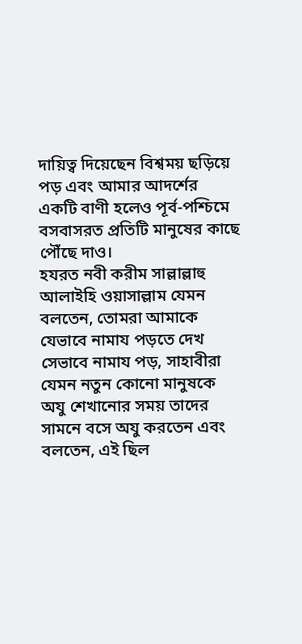দায়িত্ব দিয়েছেন বিশ্বময় ছড়িয়ে পড় এবং আমার আদর্শের একটি বাণী হলেও পূর্ব-পশ্চিমে বসবাসরত প্রতিটি মানুষের কাছে পৌঁছে দাও।
হযরত নবী করীম সাল্লাল্লাহু আলাইহি ওয়াসাল্লাম যেমন বলতেন, তোমরা আমাকে যেভাবে নামায পড়তে দেখ সেভাবে নামায পড়, সাহাবীরা যেমন নতুন কোনো মানুষকে অযু শেখানোর সময় তাদের সামনে বসে অযু করতেন এবং বলতেন, এই ছিল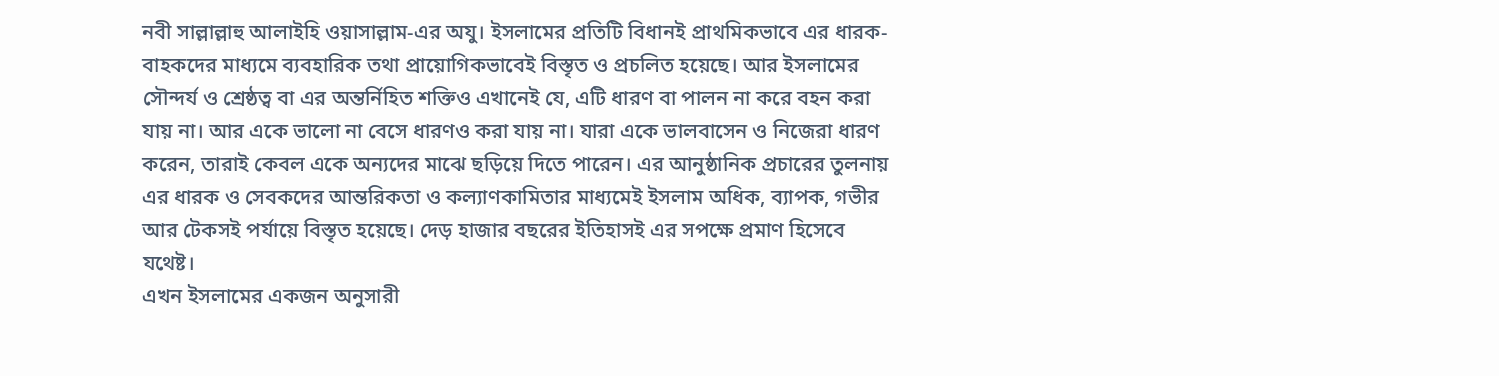নবী সাল্লাল্লাহু আলাইহি ওয়াসাল্লাম-এর অযু। ইসলামের প্রতিটি বিধানই প্রাথমিকভাবে এর ধারক-বাহকদের মাধ্যমে ব্যবহারিক তথা প্রায়োগিকভাবেই বিস্তৃত ও প্রচলিত হয়েছে। আর ইসলামের সৌন্দর্য ও শ্রেষ্ঠত্ব বা এর অন্তর্নিহিত শক্তিও এখানেই যে, এটি ধারণ বা পালন না করে বহন করা যায় না। আর একে ভালো না বেসে ধারণও করা যায় না। যারা একে ভালবাসেন ও নিজেরা ধারণ করেন, তারাই কেবল একে অন্যদের মাঝে ছড়িয়ে দিতে পারেন। এর আনুষ্ঠানিক প্রচারের তুলনায় এর ধারক ও সেবকদের আন্তরিকতা ও কল্যাণকামিতার মাধ্যমেই ইসলাম অধিক, ব্যাপক, গভীর আর টেকসই পর্যায়ে বিস্তৃত হয়েছে। দেড় হাজার বছরের ইতিহাসই এর সপক্ষে প্রমাণ হিসেবে যথেষ্ট।
এখন ইসলামের একজন অনুসারী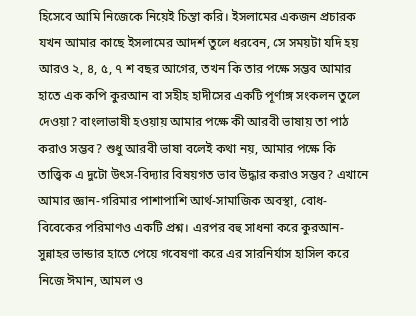হিসেবে আমি নিজেকে নিয়েই চিন্তা করি। ইসলামের একজন প্রচারক যখন আমার কাছে ইসলামের আদর্শ তুলে ধরবেন, সে সময়টা যদি হয় আরও ২, ৪, ৫, ৭ শ বছর আগের, তখন কি তার পক্ষে সম্ভব আমার হাতে এক কপি কুরআন বা সহীহ হাদীসের একটি পূর্ণাঙ্গ সংকলন তুলে দেওয়া? বাংলাভাষী হওয়ায় আমার পক্ষে কী আরবী ভাষায় তা পাঠ করাও সম্ভব? শুধু আরবী ভাষা বলেই কথা নয়, আমার পক্ষে কি তাত্ত্বিক এ দুটো উৎস-বিদ্যার বিষয়গত ভাব উদ্ধার করাও সম্ভব? এখানে আমার জ্ঞান-গরিমার পাশাপাশি আর্থ-সামাজিক অবস্থা, বোধ-বিবেকের পরিমাণও একটি প্রশ্ন। এরপর বহু সাধনা করে কুরআন-সুন্নাহর ভান্ডার হাতে পেয়ে গবেষণা করে এর সারনির্যাস হাসিল করে নিজে ঈমান, আমল ও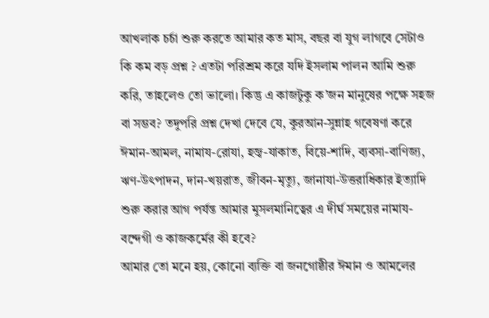আখলাক চর্চা শুরু করতে আমার কত মাস, বছর বা যুগ লাগবে সেটাও কি কম বড় প্রশ্ন ? এতটা পরিশ্রম করে যদি ইসলাম পালন আমি শুরু করি, তাহলেও তো ভালো। কিন্তু এ কাজটুকু ক’জন মানুষের পক্ষে সহজ বা সম্ভব? তদুপরি প্রশ্ন দেখা দেবে যে, কুরআন-সুন্নাহ গবেষণা করে ঈমান-আমল, নামায-রোযা, হজ্ব-যাকাত, বিয়ে-শাদি, ব্যবসা-বাণিজ্য, ঋণ-উৎপাদন, দান-খয়রাত, জীবন-মৃত্যু, জানাযা-উত্তরাধিকার ইত্যাদি শুরু করার আগ পর্যন্ত আমার মুসলমানিত্বের এ দীর্ঘ সময়ের নামায-বন্দেগী ও কাজকর্মের কী হবে?
আমার তো মনে হয়, কোনো ব্যক্তি বা জনগোষ্ঠীর ঈমান ও আমলের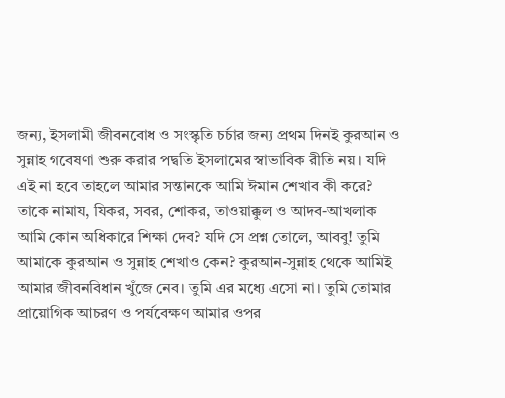জন্য, ইসলামী জীবনবোধ ও সংস্কৃতি চর্চার জন্য প্রথম দিনই কুরআন ও সুন্নাহ গবেষণা শুরু করার পদ্বতি ইসলামের স্বাভাবিক রীতি নয়। যদি এই না হবে তাহলে আমার সন্তানকে আমি ঈমান শেখাব কী করে? তাকে নামায, যিকর, সবর, শোকর, তাওয়াক্কুল ও আদব-আখলাক আমি কোন অধিকারে শিক্ষা দেব? যদি সে প্রশ্ন তোলে, আববু! তুমি আমাকে কুরআন ও সুন্নাহ শেখাও কেন? কুরআন-সুন্নাহ থেকে আমিই আমার জীবনবিধান খুঁজে নেব। তুমি এর মধ্যে এসো না। তুমি তোমার প্রায়োগিক আচরণ ও পর্যবেক্ষণ আমার ওপর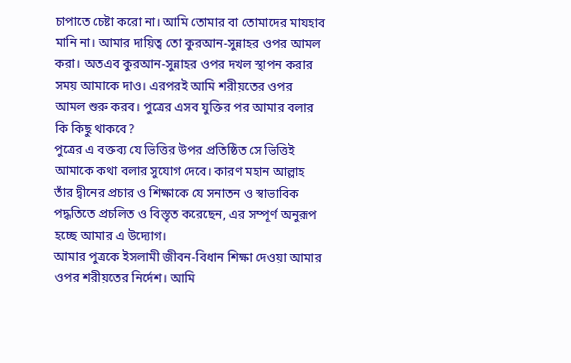চাপাতে চেষ্টা করো না। আমি তোমার বা তোমাদের মাযহাব মানি না। আমার দায়িত্ব তো কুরআন-সুন্নাহর ওপর আমল করা। অতএব কুরআন-সুন্নাহর ওপর দখল স্থাপন করার সময় আমাকে দাও। এরপরই আমি শরীয়তের ওপর আমল শুরু করব। পুত্রের এসব যুক্তির পর আমার বলার কি কিছু থাকবে?
পুত্রের এ বক্তব্য যে ভিত্তির উপর প্রতিষ্ঠিত সে ভিত্তিই আমাকে কথা বলার সুযোগ দেবে। কারণ মহান আল্লাহ তাঁর দ্বীনের প্রচার ও শিক্ষাকে যে সনাতন ও স্বাভাবিক পদ্ধতিতে প্রচলিত ও বিস্তৃত করেছেন, এর সম্পূর্ণ অনুরূপ হচ্ছে আমার এ উদ্যোগ।
আমার পুত্রকে ইসলামী জীবন-বিধান শিক্ষা দেওয়া আমার ওপর শরীয়তের নির্দেশ। আমি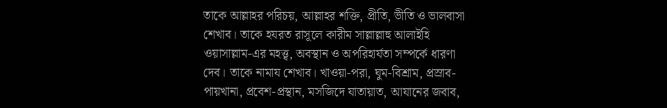তাকে আল্লাহর পরিচয়, আল্লাহর শক্তি, প্রীতি, ভীতি ও ভালবাসা শেখাব। তাকে হযরত রাসূলে কারীম সাল্লাল্লাহু আলাইহি ওয়াসাল্লাম-এর মহত্ত্ব, অবস্থান ও অপরিহার্যতা সম্পর্কে ধারণা দেব। তাকে নামায শেখাব। খাওয়া-পরা, ঘুম-বিশ্রাম, প্রস্রাব-পায়খানা, প্রবেশ-প্রস্থান, মসজিদে যাতায়াত, আযানের জবাব,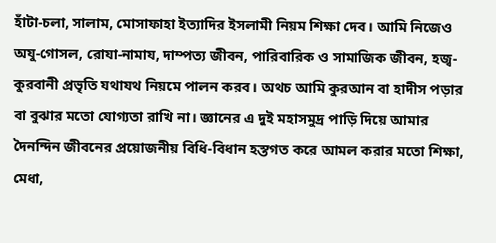হাঁটা-চলা, সালাম, মোসাফাহা ইত্যাদির ইসলামী নিয়ম শিক্ষা দেব। আমি নিজেও অযু-গোসল, রোযা-নামায, দাম্পত্য জীবন, পারিবারিক ও সামাজিক জীবন, হজ্ব-কুরবানী প্রভৃতি যথাযথ নিয়মে পালন করব। অথচ আমি কুরআন বা হাদীস পড়ার বা বুঝার মতো যোগ্যতা রাখি না। জ্ঞানের এ দুই মহাসমুদ্র পাড়ি দিয়ে আমার দৈনন্দিন জীবনের প্রয়োজনীয় বিধি-বিধান হস্তগত করে আমল করার মতো শিক্ষা, মেধা,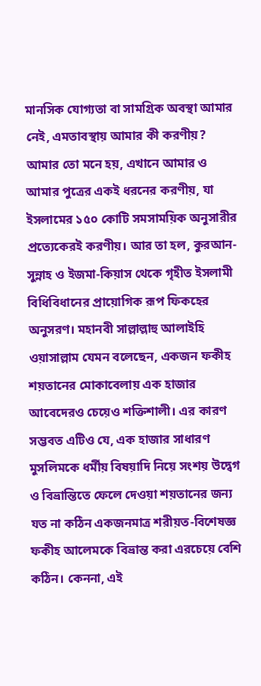মানসিক যোগ্যতা বা সামগ্রিক অবস্থা আমার নেই, এমতাবস্থায় আমার কী করণীয়?
আমার তো মনে হয়, এখানে আমার ও আমার পুত্রের একই ধরনের করণীয়, যা ইসলামের ১৫০ কোটি সমসাময়িক অনুসারীর প্রত্যেকেরই করণীয়। আর তা হল, কুরআন-সুন্নাহ ও ইজমা-কিয়াস থেকে গৃহীত ইসলামী বিধিবিধানের প্রায়োগিক রূপ ফিকহের অনুসরণ। মহানবী সাল্লাল্লাহু আলাইহি ওয়াসাল্লাম যেমন বলেছেন, একজন ফকীহ শয়তানের মোকাবেলায় এক হাজার আবেদেরও চেয়েও শক্তিশালী। এর কারণ সম্ভবত এটিও যে, এক হাজার সাধারণ মুসলিমকে ধর্মীয় বিষয়াদি নিয়ে সংশয় উদ্বেগ ও বিভ্রান্তিতে ফেলে দেওয়া শয়তানের জন্য যত না কঠিন একজনমাত্র শরীয়ত-বিশেষজ্ঞ ফকীহ আলেমকে বিভ্রান্ত করা এরচেয়ে বেশি কঠিন। কেননা, এই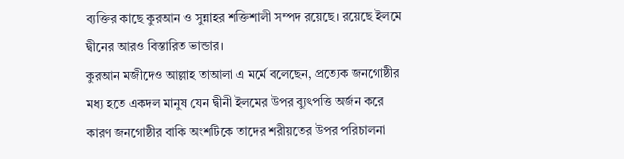ব্যক্তির কাছে কুরআন ও সুন্নাহর শক্তিশালী সম্পদ রয়েছে। রয়েছে ইলমে দ্বীনের আরও বিস্তারিত ভান্ডার।
কুরআন মজীদেও আল্লাহ তাআলা এ মর্মে বলেছেন, প্রত্যেক জনগোষ্ঠীর মধ্য হতে একদল মানুষ যেন দ্বীনী ইলমের উপর ব্যুৎপত্তি অর্জন করে কারণ জনগোষ্ঠীর বাকি অংশটিকে তাদের শরীয়তের উপর পরিচালনা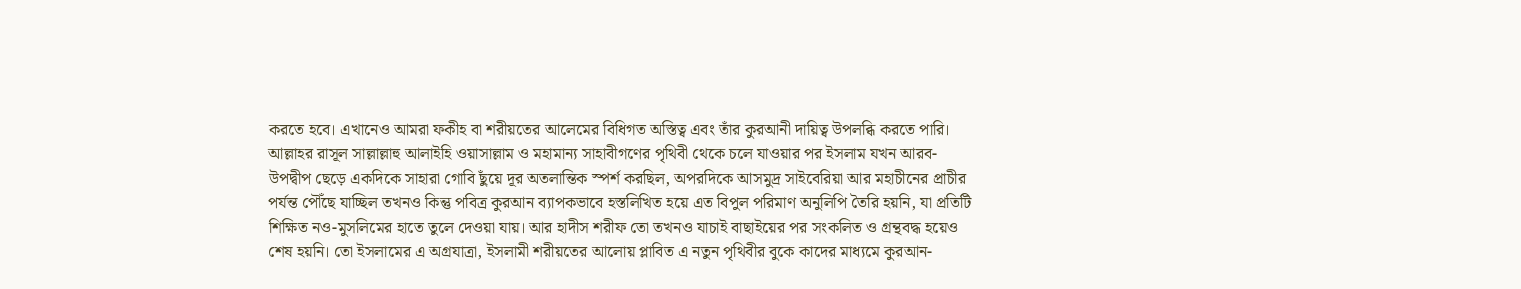করতে হবে। এখানেও আমরা ফকীহ বা শরীয়তের আলেমের বিধিগত অস্তিত্ব এবং তাঁর কুরআনী দায়িত্ব উপলব্ধি করতে পারি।
আল্লাহর রাসূল সাল্লাল্লাহু আলাইহি ওয়াসাল্লাম ও মহামান্য সাহাবীগণের পৃথিবী থেকে চলে যাওয়ার পর ইসলাম যখন আরব-উপদ্বীপ ছেড়ে একদিকে সাহারা গোবি ছুঁয়ে দূর অতলান্তিক স্পর্শ করছিল, অপরদিকে আসমুদ্র সাইবেরিয়া আর মহাচীনের প্রাচীর পর্যন্ত পৌঁছে যাচ্ছিল তখনও কিন্তু পবিত্র কুরআন ব্যাপকভাবে হস্তলিখিত হয়ে এত বিপুল পরিমাণ অনুলিপি তৈরি হয়নি, যা প্রতিটি শিক্ষিত নও-মুসলিমের হাতে তুলে দেওয়া যায়। আর হাদীস শরীফ তো তখনও যাচাই বাছাইয়ের পর সংকলিত ও গ্রন্থবদ্ধ হয়েও শেষ হয়নি। তো ইসলামের এ অগ্রযাত্রা, ইসলামী শরীয়তের আলোয় প্লাবিত এ নতুন পৃথিবীর বুকে কাদের মাধ্যমে কুরআন-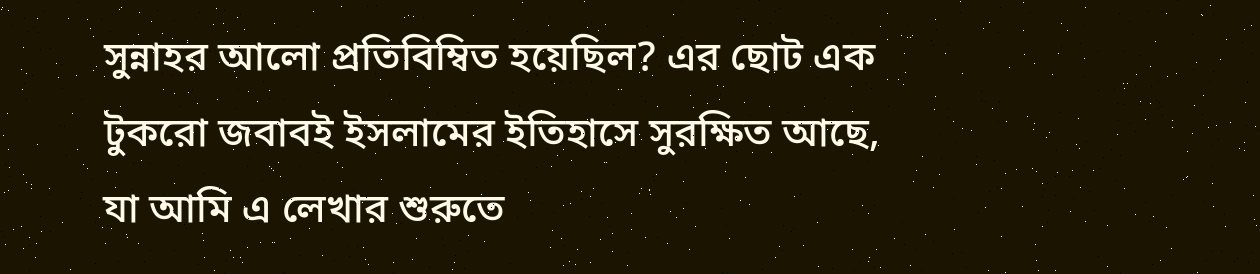সুন্নাহর আলো প্রতিবিম্বিত হয়েছিল? এর ছোট এক টুকরো জবাবই ইসলামের ইতিহাসে সুরক্ষিত আছে, যা আমি এ লেখার শুরুতে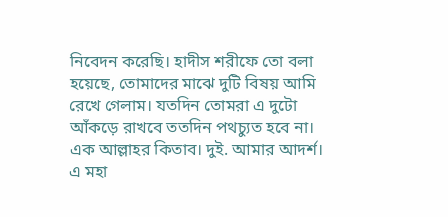নিবেদন করেছি। হাদীস শরীফে তো বলা হয়েছে, তোমাদের মাঝে দুটি বিষয় আমি রেখে গেলাম। যতদিন তোমরা এ দুটো আঁকড়ে রাখবে ততদিন পথচ্যুত হবে না। এক আল্লাহর কিতাব। দুই. আমার আদর্শ। এ মহা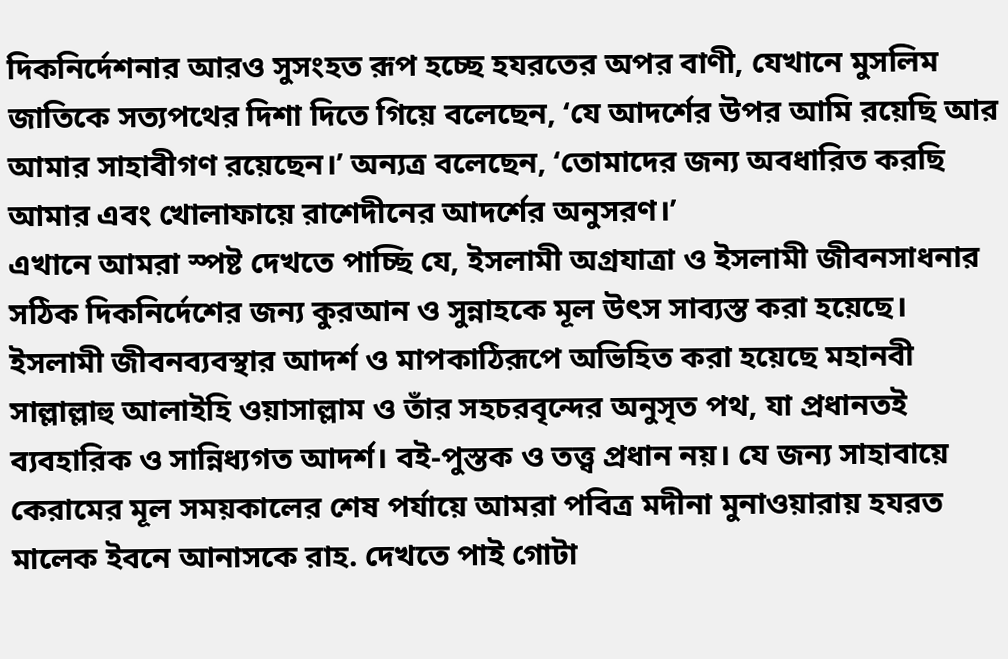দিকনির্দেশনার আরও সুসংহত রূপ হচ্ছে হযরতের অপর বাণী, যেখানে মুসলিম জাতিকে সত্যপথের দিশা দিতে গিয়ে বলেছেন, ‘যে আদর্শের উপর আমি রয়েছি আর আমার সাহাবীগণ রয়েছেন।’ অন্যত্র বলেছেন, ‘তোমাদের জন্য অবধারিত করছি আমার এবং খোলাফায়ে রাশেদীনের আদর্শের অনুসরণ।’
এখানে আমরা স্পষ্ট দেখতে পাচ্ছি যে, ইসলামী অগ্রযাত্রা ও ইসলামী জীবনসাধনার সঠিক দিকনির্দেশের জন্য কুরআন ও সুন্নাহকে মূল উৎস সাব্যস্ত করা হয়েছে। ইসলামী জীবনব্যবস্থার আদর্শ ও মাপকাঠিরূপে অভিহিত করা হয়েছে মহানবী সাল্লাল্লাহু আলাইহি ওয়াসাল্লাম ও তাঁর সহচরবৃন্দের অনুসৃত পথ, যা প্রধানতই ব্যবহারিক ও সান্নিধ্যগত আদর্শ। বই-পুস্তক ও তত্ত্ব প্রধান নয়। যে জন্য সাহাবায়ে কেরামের মূল সময়কালের শেষ পর্যায়ে আমরা পবিত্র মদীনা মুনাওয়ারায় হযরত মালেক ইবনে আনাসকে রাহ. দেখতে পাই গোটা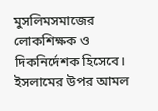মুসলিমসমাজের লোকশিক্ষক ও দিকনির্দেশক হিসেবে। ইসলামের উপর আমল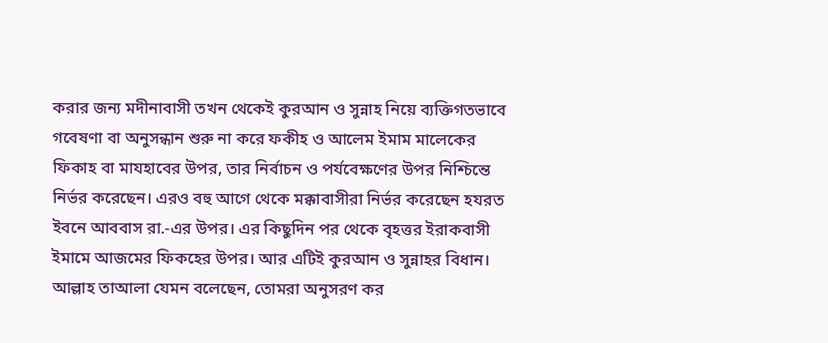করার জন্য মদীনাবাসী তখন থেকেই কুরআন ও সুন্নাহ নিয়ে ব্যক্তিগতভাবে গবেষণা বা অনুসন্ধান শুরু না করে ফকীহ ও আলেম ইমাম মালেকের ফিকাহ বা মাযহাবের উপর, তার নির্বাচন ও পর্যবেক্ষণের উপর নিশ্চিন্তে নির্ভর করেছেন। এরও বহু আগে থেকে মক্কাবাসীরা নির্ভর করেছেন হযরত ইবনে আববাস রা.-এর উপর। এর কিছুদিন পর থেকে বৃহত্তর ইরাকবাসী ইমামে আজমের ফিকহের উপর। আর এটিই কুরআন ও সুন্নাহর বিধান। আল্লাহ তাআলা যেমন বলেছেন, তোমরা অনুসরণ কর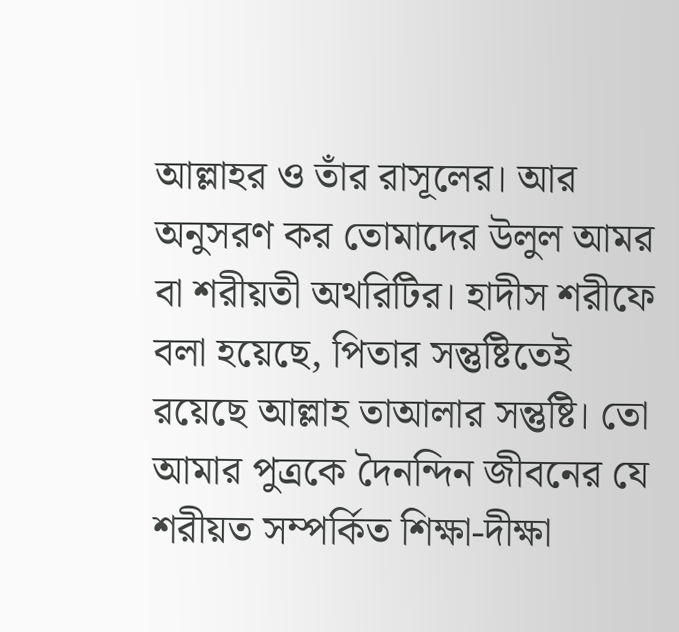আল্লাহর ও তাঁর রাসূলের। আর অনুসরণ কর তোমাদের উলুল আমর বা শরীয়তী অথরিটির। হাদীস শরীফে বলা হয়েছে, পিতার সন্তুষ্টিতেই রয়েছে আল্লাহ তাআলার সন্তুষ্টি। তো আমার পুত্রকে দৈনন্দিন জীবনের যে শরীয়ত সম্পর্কিত শিক্ষা-দীক্ষা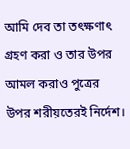আমি দেব তা তৎক্ষণাৎ গ্রহণ করা ও তার উপর আমল করাও পুত্রের উপর শরীয়তেরই নির্দেশ।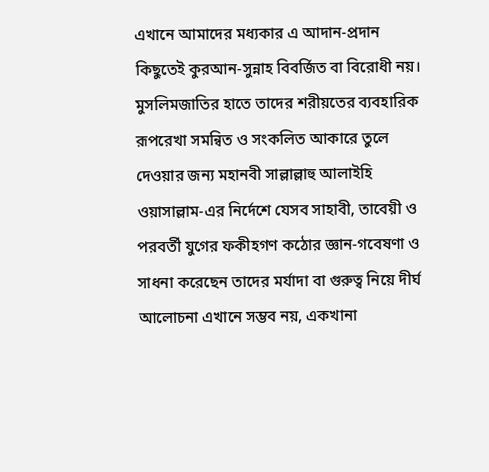এখানে আমাদের মধ্যকার এ আদান-প্রদান কিছুতেই কুরআন-সুন্নাহ বিবর্জিত বা বিরোধী নয়।
মুসলিমজাতির হাতে তাদের শরীয়তের ব্যবহারিক রূপরেখা সমন্বিত ও সংকলিত আকারে তুলে দেওয়ার জন্য মহানবী সাল্লাল্লাহু আলাইহি ওয়াসাল্লাম-এর নির্দেশে যেসব সাহাবী, তাবেয়ী ও পরবর্তী যুগের ফকীহগণ কঠোর জ্ঞান-গবেষণা ও সাধনা করেছেন তাদের মর্যাদা বা গুরুত্ব নিয়ে দীর্ঘ আলোচনা এখানে সম্ভব নয়, একখানা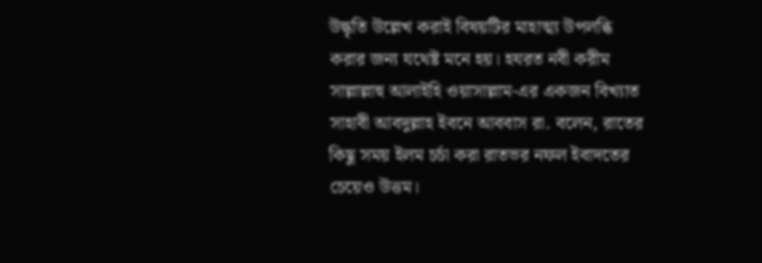উদ্ধৃতি উল্লেখ করাই বিষয়টির মাহাত্ম্য উপলব্ধি করার জন্য যথেষ্ট মনে হয়। হযরত নবী করীম সাল্লাল্লাহু আলাইহি ওয়াসাল্লাম-এর একজন বিখ্যাত সাহাবী আবদুল্লাহ ইবনে আববাস রা. বলেন, রাতের কিছু সময় ইলম চর্চা করা রাতভর নফল ইবাদতের চেয়েও উত্তম।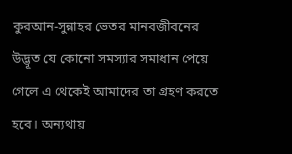কুরআন-সুন্নাহর ভেতর মানবজীবনের উদ্ভূত যে কোনো সমস্যার সমাধান পেয়ে গেলে এ থেকেই আমাদের তা গ্রহণ করতে হবে। অন্যথায়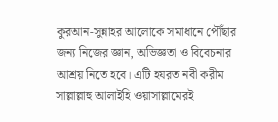কুরআন-সুন্নাহর আলোকে সমাধানে পৌঁছার জন্য নিজের জ্ঞান, অভিজ্ঞতা ও বিবেচনার আশ্রয় নিতে হবে। এটি হযরত নবী করীম সাল্লাল্লাহু আলাইহি ওয়াসাল্লামেরই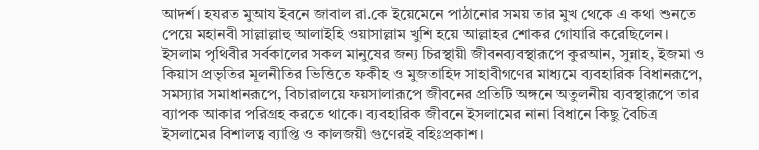আদর্শ। হযরত মুআয ইবনে জাবাল রা.কে ইয়েমেনে পাঠানোর সময় তার মুখ থেকে এ কথা শুনতে পেয়ে মহানবী সাল্লাল্লাহু আলাইহি ওয়াসাল্লাম খুশি হয়ে আল্লাহর শোকর গোযারি করেছিলেন।
ইসলাম পৃথিবীর সর্বকালের সকল মানুষের জন্য চিরস্থায়ী জীবনব্যবস্থারূপে কুরআন, সুন্নাহ, ইজমা ও কিয়াস প্রভৃতির মূলনীতির ভিত্তিতে ফকীহ ও মুজতাহিদ সাহাবীগণের মাধ্যমে ব্যবহারিক বিধানরূপে, সমস্যার সমাধানরূপে, বিচারালয়ে ফয়সালারূপে জীবনের প্রতিটি অঙ্গনে অতুলনীয় ব্যবস্থারূপে তার ব্যাপক আকার পরিগ্রহ করতে থাকে। ব্যবহারিক জীবনে ইসলামের নানা বিধানে কিছু বৈচিত্র ইসলামের বিশালত্ব ব্যাপ্তি ও কালজয়ী গুণেরই বহিঃপ্রকাশ।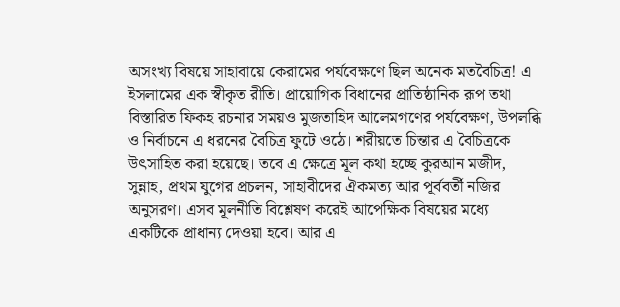অসংখ্য বিষয়ে সাহাবায়ে কেরামের পর্যবেক্ষণে ছিল অনেক মতবৈচিত্র! এ ইসলামের এক স্বীকৃত রীতি। প্রায়োগিক বিধানের প্রাতিষ্ঠানিক রূপ তথা বিস্তারিত ফিকহ রচনার সময়ও মুজতাহিদ আলেমগণের পর্যবেক্ষণ, উপলব্ধি ও নির্বাচনে এ ধরনের বৈচিত্র ফুটে ওঠে। শরীয়তে চিন্তার এ বৈচিত্রকে উৎসাহিত করা হয়েছে। তবে এ ক্ষেত্রে মূল কথা হচ্ছে কুরআন মজীদ, সুন্নাহ, প্রথম যুগের প্রচলন, সাহাবীদের ঐকমত্য আর পূর্ববর্তী নজির অনুসরণ। এসব মূলনীতি বিশ্লেষণ করেই আপেক্ষিক বিষয়ের মধ্যে একটিকে প্রাধান্য দেওয়া হবে। আর এ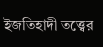ইজতিহাদী তত্ত্বের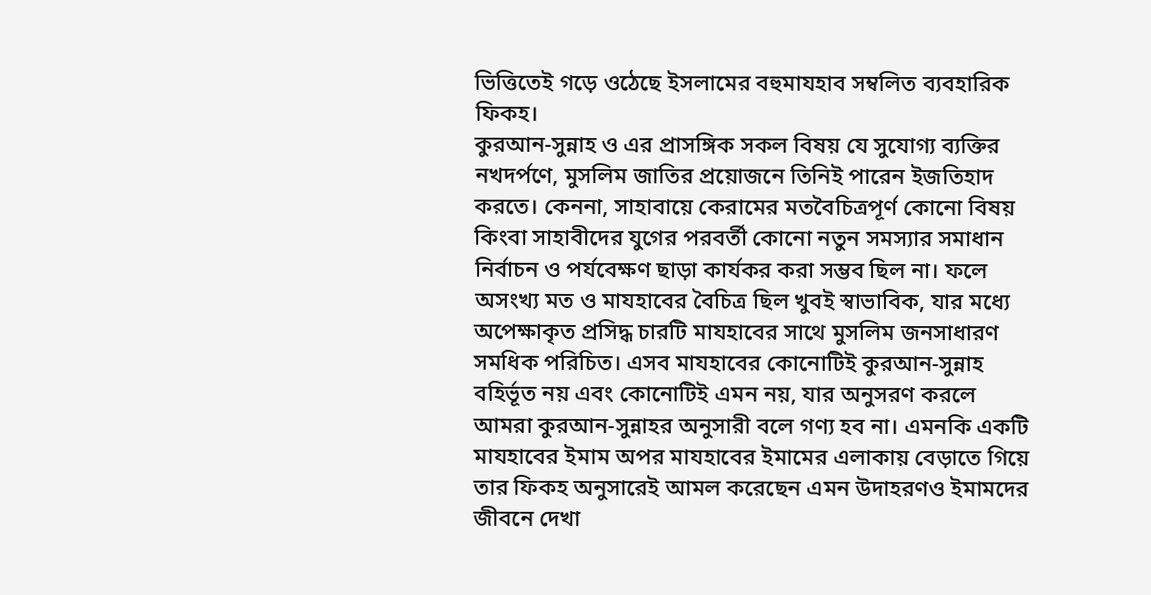ভিত্তিতেই গড়ে ওঠেছে ইসলামের বহুমাযহাব সম্বলিত ব্যবহারিক ফিকহ।
কুরআন-সুন্নাহ ও এর প্রাসঙ্গিক সকল বিষয় যে সুযোগ্য ব্যক্তির নখদর্পণে, মুসলিম জাতির প্রয়োজনে তিনিই পারেন ইজতিহাদ করতে। কেননা, সাহাবায়ে কেরামের মতবৈচিত্রপূর্ণ কোনো বিষয় কিংবা সাহাবীদের যুগের পরবর্তী কোনো নতুন সমস্যার সমাধান নির্বাচন ও পর্যবেক্ষণ ছাড়া কার্যকর করা সম্ভব ছিল না। ফলে অসংখ্য মত ও মাযহাবের বৈচিত্র ছিল খুবই স্বাভাবিক, যার মধ্যে অপেক্ষাকৃত প্রসিদ্ধ চারটি মাযহাবের সাথে মুসলিম জনসাধারণ সমধিক পরিচিত। এসব মাযহাবের কোনোটিই কুরআন-সুন্নাহ বহির্ভূত নয় এবং কোনোটিই এমন নয়, যার অনুসরণ করলে আমরা কুরআন-সুন্নাহর অনুসারী বলে গণ্য হব না। এমনকি একটি মাযহাবের ইমাম অপর মাযহাবের ইমামের এলাকায় বেড়াতে গিয়ে তার ফিকহ অনুসারেই আমল করেছেন এমন উদাহরণও ইমামদের জীবনে দেখা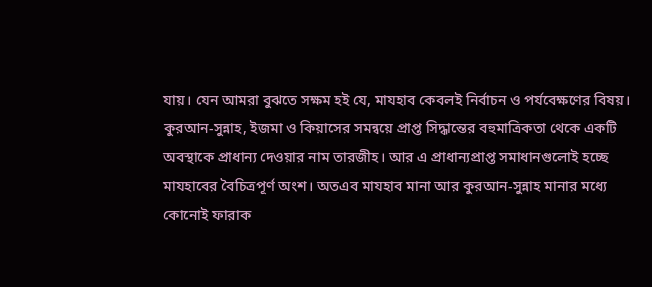যায়। যেন আমরা বুঝতে সক্ষম হই যে, মাযহাব কেবলই নির্বাচন ও পর্যবেক্ষণের বিষয়।
কুরআন-সুন্নাহ, ইজমা ও কিয়াসের সমন্বয়ে প্রাপ্ত সিদ্ধান্তের বহুমাত্রিকতা থেকে একটি অবস্থাকে প্রাধান্য দেওয়ার নাম তারজীহ। আর এ প্রাধান্যপ্রাপ্ত সমাধানগুলোই হচ্ছে মাযহাবের বৈচিত্রপূর্ণ অংশ। অতএব মাযহাব মানা আর কুরআন-সুন্নাহ মানার মধ্যে কোনোই ফারাক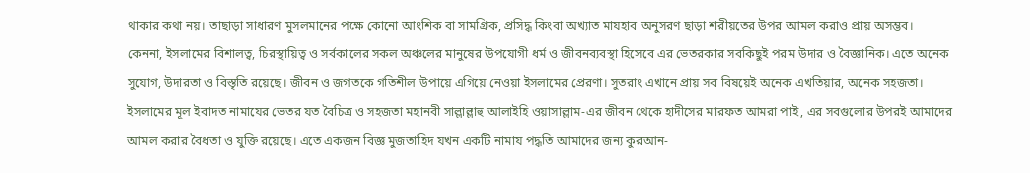থাকার কথা নয়। তাছাড়া সাধারণ মুসলমানের পক্ষে কোনো আংশিক বা সামগ্রিক, প্রসিদ্ধ কিংবা অখ্যাত মাযহাব অনুসরণ ছাড়া শরীয়তের উপর আমল করাও প্রায় অসম্ভব।
কেননা, ইসলামের বিশালত্ব, চিরস্থায়িত্ব ও সর্বকালের সকল অঞ্চলের মানুষের উপযোগী ধর্ম ও জীবনব্যবস্থা হিসেবে এর ভেতরকার সবকিছুই পরম উদার ও বৈজ্ঞানিক। এতে অনেক সুযোগ, উদারতা ও বিস্তৃতি রয়েছে। জীবন ও জগতকে গতিশীল উপায়ে এগিয়ে নেওয়া ইসলামের প্রেরণা। সুতরাং এখানে প্রায় সব বিষয়েই অনেক এখতিয়ার, অনেক সহজতা। ইসলামের মূল ইবাদত নামাযের ভেতর যত বৈচিত্র ও সহজতা মহানবী সাল্লাল্লাহু আলাইহি ওয়াসাল্লাম-এর জীবন থেকে হাদীসের মারফত আমরা পাই, এর সবগুলোর উপরই আমাদের আমল করার বৈধতা ও যুক্তি রয়েছে। এতে একজন বিজ্ঞ মুজতাহিদ যখন একটি নামায পদ্ধতি আমাদের জন্য কুরআন-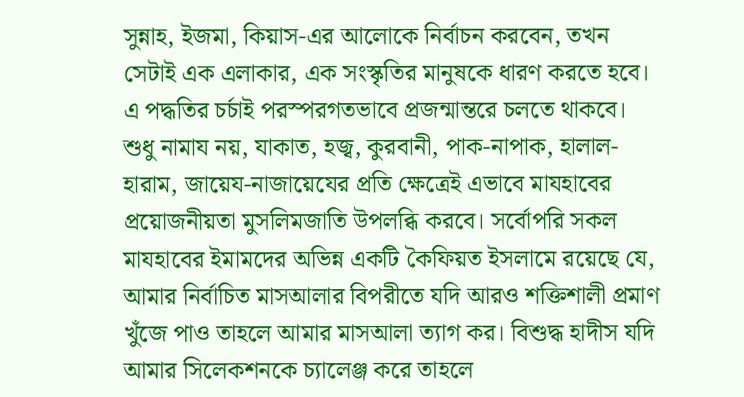সুন্নাহ, ইজমা, কিয়াস-এর আলোকে নির্বাচন করবেন, তখন সেটাই এক এলাকার, এক সংস্কৃতির মানুষকে ধারণ করতে হবে। এ পদ্ধতির চর্চাই পরস্পরগতভাবে প্রজন্মান্তরে চলতে থাকবে। শুধু নামায নয়, যাকাত, হজ্ব, কুরবানী, পাক-নাপাক, হালাল-হারাম, জায়েয-নাজায়েযের প্রতি ক্ষেত্রেই এভাবে মাযহাবের প্রয়োজনীয়তা মুসলিমজাতি উপলব্ধি করবে। সর্বোপরি সকল মাযহাবের ইমামদের অভিন্ন একটি কৈফিয়ত ইসলামে রয়েছে যে, আমার নির্বাচিত মাসআলার বিপরীতে যদি আরও শক্তিশালী প্রমাণ খুঁজে পাও তাহলে আমার মাসআলা ত্যাগ কর। বিশুদ্ধ হাদীস যদি আমার সিলেকশনকে চ্যালেঞ্জ করে তাহলে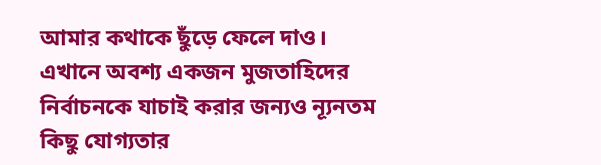আমার কথাকে ছুঁড়ে ফেলে দাও। এখানে অবশ্য একজন মুজতাহিদের নির্বাচনকে যাচাই করার জন্যও ন্যূনতম কিছু যোগ্যতার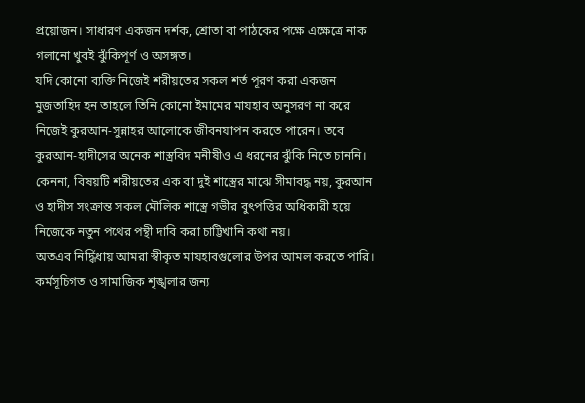প্রয়োজন। সাধারণ একজন দর্শক, শ্রোতা বা পাঠকের পক্ষে এক্ষেত্রে নাক গলানো খুবই ঝুঁকিপূর্ণ ও অসঙ্গত।
যদি কোনো ব্যক্তি নিজেই শরীয়তের সকল শর্ত পূরণ করা একজন মুজতাহিদ হন তাহলে তিনি কোনো ইমামের মাযহাব অনুসরণ না করে নিজেই কুরআন-সুন্নাহর আলোকে জীবনযাপন করতে পারেন। তবে কুরআন-হাদীসের অনেক শাস্ত্রবিদ মনীষীও এ ধরনের ঝুঁকি নিতে চাননি। কেননা, বিষয়টি শরীয়তের এক বা দুই শাস্ত্রের মাঝে সীমাবদ্ধ নয়, কুরআন ও হাদীস সংক্রান্ত সকল মৌলিক শাস্ত্রে গভীর বুৎপত্তির অধিকারী হয়ে নিজেকে নতুন পথের পন্থী দাবি করা চাট্টিখানি কথা নয়।
অতএব নির্দ্ধিধায় আমরা স্বীকৃত মাযহাবগুলোর উপর আমল করতে পারি। কর্মসূচিগত ও সামাজিক শৃঙ্খলার জন্য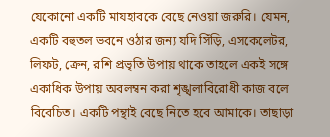যেকোনো একটি মাযহাবকে বেছে নেওয়া জরুরি। যেমন, একটি বহুতল ভবনে ওঠার জন্য যদি সিঁড়ি, এসকেলেটর, লিফট, ক্রেন, রশি প্রভৃতি উপায় থাকে তাহলে একই সঙ্গে একাধিক উপায় অবলম্বন করা শৃঙ্খলাবিরোধী কাজ বলে বিবেচিত। একটি পন্থাই বেছে নিতে হবে আমাকে। তাছাড়া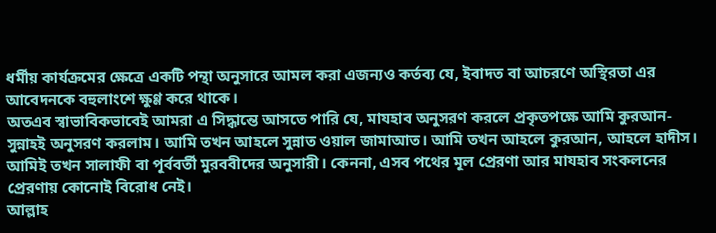ধর্মীয় কার্যক্রমের ক্ষেত্রে একটি পন্থা অনুসারে আমল করা এজন্যও কর্তব্য যে, ইবাদত বা আচরণে অস্থিরতা এর আবেদনকে বহুলাংশে ক্ষুণ্ণ করে থাকে।
অতএব স্বাভাবিকভাবেই আমরা এ সিদ্ধান্তে আসতে পারি যে, মাযহাব অনুসরণ করলে প্রকৃতপক্ষে আমি কুরআন-সুন্নাহই অনুসরণ করলাম। আমি তখন আহলে সুন্নাত ওয়াল জামাআত। আমি তখন আহলে কুরআন, আহলে হাদীস। আমিই তখন সালাফী বা পূর্ববর্তী মুরববীদের অনুসারী। কেননা, এসব পথের মূল প্রেরণা আর মাযহাব সংকলনের প্রেরণায় কোনোই বিরোধ নেই।
আল্লাহ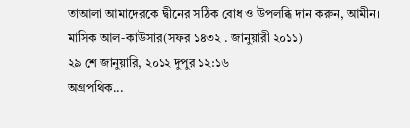তাআলা আমাদেরকে দ্বীনের সঠিক বোধ ও উপলব্ধি দান করুন, আমীন।
মাসিক আল-কাউসার(সফর ১৪৩২ . জানুয়ারী ২০১১)
২৯ শে জানুয়ারি, ২০১২ দুপুর ১২:১৬
অগ্রপথিক...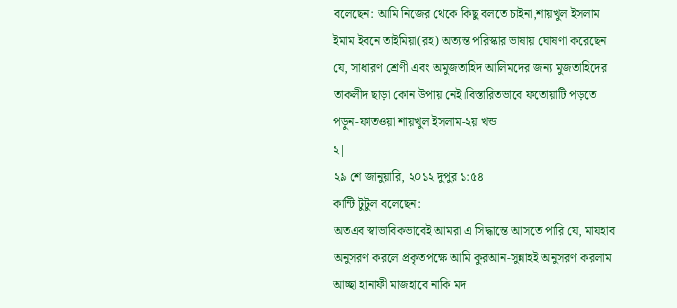বলেছেন: আমি নিজের থেকে কিছু বলতে চাইনা,শায়খুল ইসলাম ইমাম ইবনে তাইমিয়া(রহ) অত্যন্ত পরিস্কার ভাষায় ঘোষণা করেছেন যে, সাধারণ শ্রেণী এবং অমুজতাহিদ আলিমদের জন্য মুজতাহিদের তাকলীদ ছাড়া কোন উপায় নেই।বিস্তারিতভাবে ফতোয়াটি পড়তে পড়ুন-ফাতওয়া শায়খুল ইসলাম-২য় খন্ড
২|
২৯ শে জানুয়ারি, ২০১২ দুপুর ১:৫৪
কান্টি টুটুল বলেছেন:
অতএব স্বাভাবিকভাবেই আমরা এ সিদ্ধান্তে আসতে পারি যে, মাযহাব অনুসরণ করলে প্রকৃতপক্ষে আমি কুরআন-সুন্নাহই অনুসরণ করলাম
আচ্ছা হানাফী মাজহাবে নাকি মদ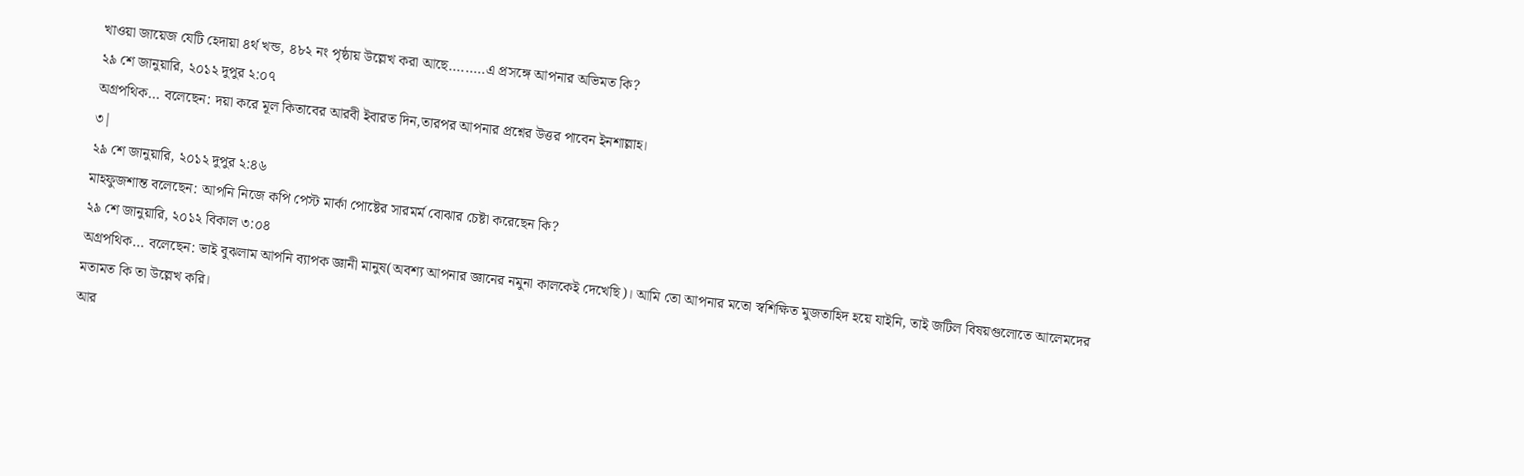খাওয়া জায়েজ যেটি হেদায়া ৪র্থ খন্ড, ৪৮২ নং পৃষ্ঠায় উল্লেখ করা আছে.........এ প্রসঙ্গে আপনার অভিমত কি?
২৯ শে জানুয়ারি, ২০১২ দুপুর ২:০৭
অগ্রপথিক... বলেছেন: দয়া করে মূল কিতাবের আরবী ইবারত দিন,তারপর আপনার প্রশ্নের উত্তর পাবেন ইনশাল্লাহ।
৩|
২৯ শে জানুয়ারি, ২০১২ দুপুর ২:৪৬
মাহফুজশান্ত বলেছেন: আপনি নিজে কপি পেস্ট মার্কা পোষ্টের সারমর্ম বোঝার চেষ্টা করেছেন কি?
২৯ শে জানুয়ারি, ২০১২ বিকাল ৩:০৪
অগ্রপথিক... বলেছেন: ভাই বুঝলাম আপনি ব্যাপক জ্ঞানী মানুষ(অবশ্য আপনার জ্ঞানের নমুনা কালকেই দেখেছি)। আমি তো আপনার মতো স্বশিক্ষিত মুজতাহিদ হয়ে যাইনি, তাই জটিল বিষয়গুলোতে আলেমদের মতামত কি তা উল্লেখ করি।
আর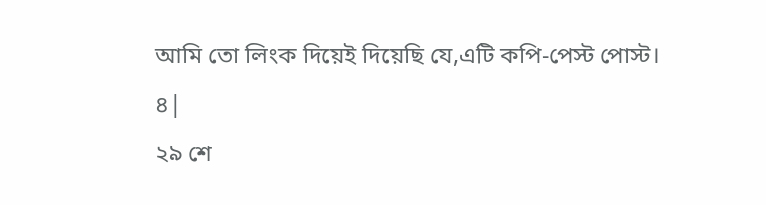আমি তো লিংক দিয়েই দিয়েছি যে,এটি কপি-পেস্ট পোস্ট।
৪|
২৯ শে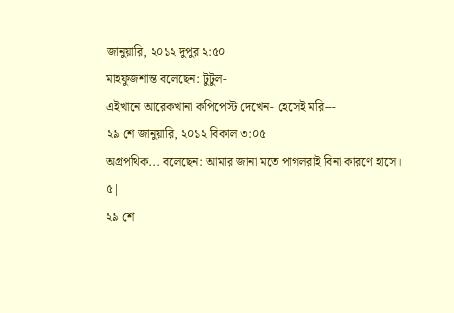জানুয়ারি, ২০১২ দুপুর ২:৫০
মাহফুজশান্ত বলেছেন: টুটুল-
এইখানে আরেকখানা কপিপেস্ট দেখেন- হেসেই মরি---
২৯ শে জানুয়ারি, ২০১২ বিকাল ৩:০৫
অগ্রপথিক... বলেছেন: আমার জানা মতে পাগলরাই বিনা কারণে হাসে।
৫|
২৯ শে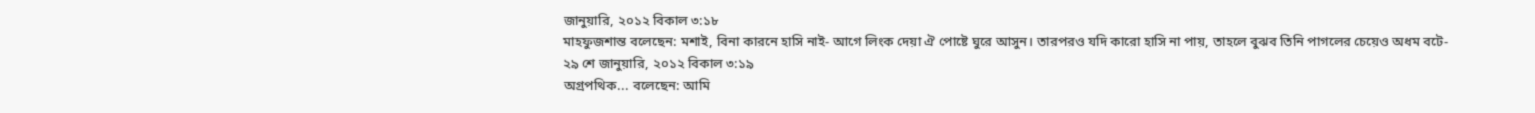জানুয়ারি, ২০১২ বিকাল ৩:১৮
মাহফুজশান্ত বলেছেন: মশাই, বিনা কারনে হাসি নাই- আগে লিংক দেয়া ঐ পোষ্টে ঘুরে আসুন। তারপরও যদি কারো হাসি না পায়, তাহলে বুঝব তিনি পাগলের চেয়েও অধম বটে-
২৯ শে জানুয়ারি, ২০১২ বিকাল ৩:১৯
অগ্রপথিক... বলেছেন: আমি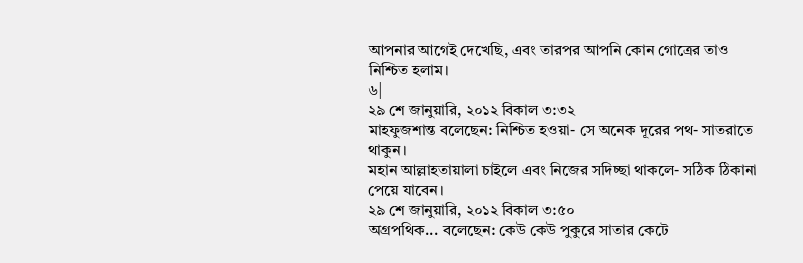আপনার আগেই দেখেছি, এবং তারপর আপনি কোন গোত্রের তাও নিশ্চিত হলাম।
৬|
২৯ শে জানুয়ারি, ২০১২ বিকাল ৩:৩২
মাহফুজশান্ত বলেছেন: নিশ্চিত হওয়া- সে অনেক দূরের পথ- সাতরাতে থাকুন।
মহান আল্লাহতায়ালা চাইলে এবং নিজের সদিচ্ছা থাকলে- সঠিক ঠিকানা পেয়ে যাবেন।
২৯ শে জানুয়ারি, ২০১২ বিকাল ৩:৫০
অগ্রপথিক... বলেছেন: কেউ কেউ পুকুরে সাতার কেটে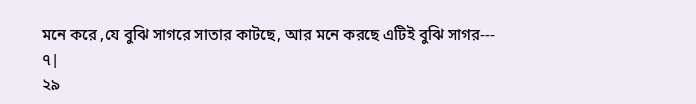মনে করে ,যে বুঝি সাগরে সাতার কাটছে, আর মনে করছে এটিই বুঝি সাগর---
৭|
২৯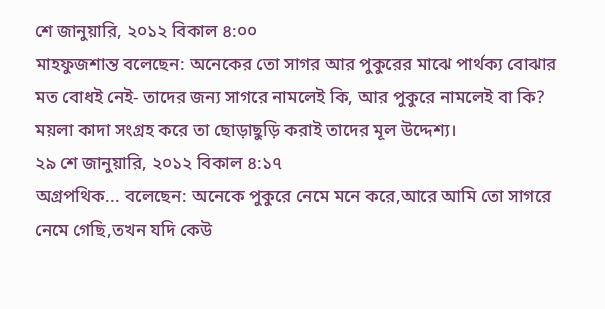শে জানুয়ারি, ২০১২ বিকাল ৪:০০
মাহফুজশান্ত বলেছেন: অনেকের তো সাগর আর পুকুরের মাঝে পার্থক্য বোঝার মত বোধই নেই- তাদের জন্য সাগরে নামলেই কি, আর পুকুরে নামলেই বা কি?
ময়লা কাদা সংগ্রহ করে তা ছোড়াছুড়ি করাই তাদের মূল উদ্দেশ্য।
২৯ শে জানুয়ারি, ২০১২ বিকাল ৪:১৭
অগ্রপথিক... বলেছেন: অনেকে পুকুরে নেমে মনে করে,আরে আমি তো সাগরে নেমে গেছি,তখন যদি কেউ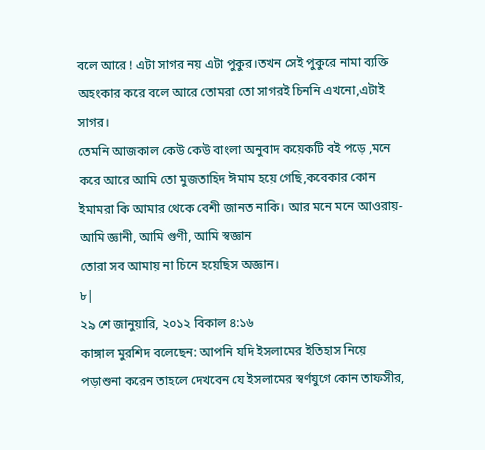বলে আরে ! এটা সাগর নয় এটা পুকুর।তখন সেই পুকুরে নামা ব্যক্তি অহংকার করে বলে আরে তোমরা তো সাগরই চিননি এখনো,এটাই সাগর।
তেমনি আজকাল কেউ কেউ বাংলা অনুবাদ কয়েকটি বই পড়ে ,মনে করে আরে আমি তো মুজতাহিদ ঈমাম হয়ে গেছি,কবেকার কোন ইমামরা কি আমার থেকে বেশী জানত নাকি। আর মনে মনে আওরায়-
আমি জ্ঞানী, আমি গুণী, আমি স্বজ্ঞান
তোরা সব আমায় না চিনে হয়েছিস অজ্ঞান।
৮|
২৯ শে জানুয়ারি, ২০১২ বিকাল ৪:১৬
কাঙ্গাল মুরশিদ বলেছেন: আপনি যদি ইসলামের ইতিহাস নিয়ে পড়াশুনা করেন তাহলে দেখবেন যে ইসলামের স্বর্ণযুগে কোন তাফসীর,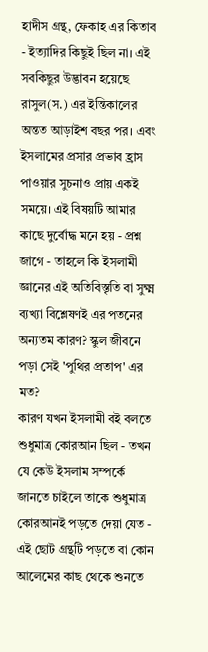হাদীস গ্রন্থ, ফেকাহ এর কিতাব - ইত্যাদির কিছুই ছিল না। এই সবকিছুর উদ্ভাবন হয়েছে রাসুল(স.) এর ইন্তিকালের অন্তত আড়াইশ বছর পর। এবং ইসলামের প্রসার প্রভাব হ্রাস পাওয়ার সুচনাও প্রায় একই সময়ে। এই বিষয়টি আমার কাছে দুর্বোদ্ধ মনে হয় - প্রশ্ন জাগে - তাহলে কি ইসলামী জ্ঞানের এই অতিবিস্তৃতি বা সুক্ষ্ম ব্যখ্যা বিশ্লেষণই এর পতনের অন্যতম কারণ? স্কুল জীবনে পড়া সেই 'পুথির প্রতাপ' এর মত?
কারণ যখন ইসলামী বই বলতে শুধুমাত্র কোরআন ছিল - তখন যে কেউ ইসলাম সম্পর্কে জানতে চাইলে তাকে শুধুমাত্র কোরআনই পড়তে দেয়া যেত - এই ছোট গ্রন্থটি পড়তে বা কোন আলেমের কাছ থেকে শুনতে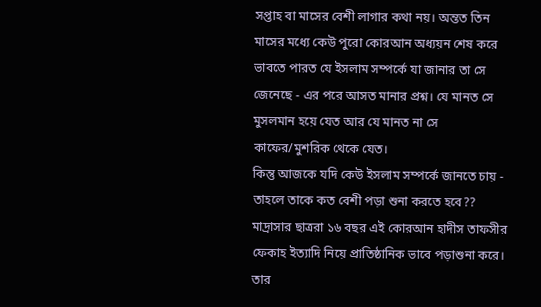সপ্তাহ বা মাসের বেশী লাগার কথা নয়। অন্তত তিন মাসের মধ্যে কেউ পুরো কোরআন অধ্যয়ন শেষ করে ভাবতে পারত যে ইসলাম সম্পর্কে যা জানার তা সে জেনেছে - এর পরে আসত মানার প্রশ্ন। যে মানত সে মুসলমান হয়ে যেত আর যে মানত না সে কাফের/মুশরিক থেকে যেত।
কিন্তু আজকে যদি কেউ ইসলাম সম্পর্কে জানতে চায় - তাহলে তাকে কত বেশী পড়া শুনা করতে হবে?? মাদ্রাসার ছাত্ররা ১৬ বছর এই কোরআন হাদীস তাফসীর ফেকাহ ইত্যাদি নিয়ে প্রাতিষ্ঠানিক ভাবে পড়াশুনা করে। তার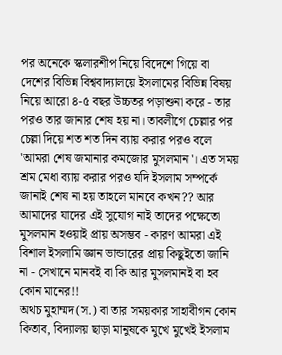পর অনেকে স্কলারশীপ নিয়ে বিদেশে গিয়ে বা দেশের বিভিন্ন বিশ্ববাদ্যালয়ে ইসলামের বিভিন্ন বিষয় নিয়ে আরো ৪-৫ বছর উচ্চতর পড়াশুনা করে - তার পরও তার জানার শেষ হয় না। তাবলীগে চেল্লার পর চেল্লা দিয়ে শত শত দিন ব্যায় করার পরও বলে 'আমরা শেষ জমানার কমজোর মুসলমান'। এত সময় শ্রম মেধা ব্যায় করার পরও যদি ইসলাম সম্পর্কে জানাই শেষ না হয় তাহলে মানবে কখন?? আর আমাদের যাদের এই সুযোগ নাই তাদের পক্ষেতো মুসলমান হওয়াই প্রায় অসম্ভব - কারণ আমরা এই বিশাল ইসলামি জ্ঞান ভান্ডারের প্রায় কিছুইতো জানি না - সেখানে মানবই বা কি আর মুসলমানই বা হব কোন মানের!!
অথচ মুহাম্মদ(স.) বা তার সময়কার সাহাবীগন কোন কিতাব, বিদ্যালয় ছাড়া মানুষকে মুখে মুখেই ইসলাম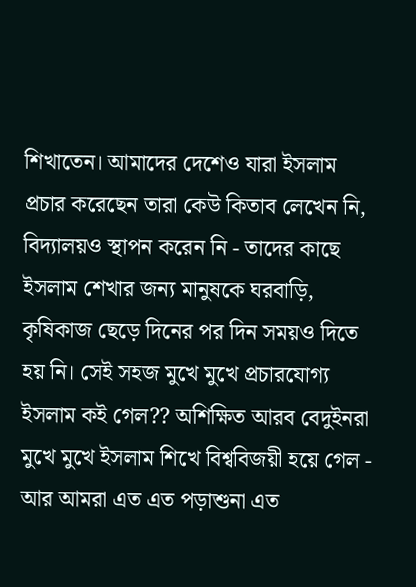শিখাতেন। আমাদের দেশেও যারা ইসলাম প্রচার করেছেন তারা কেউ কিতাব লেখেন নি, বিদ্যালয়ও স্থাপন করেন নি - তাদের কাছে ইসলাম শেখার জন্য মানুষকে ঘরবাড়ি, কৃষিকাজ ছেড়ে দিনের পর দিন সময়ও দিতে হয় নি। সেই সহজ মুখে মুখে প্রচারযোগ্য ইসলাম কই গেল?? অশিক্ষিত আরব বেদুইনরা মুখে মুখে ইসলাম শিখে বিশ্ববিজয়ী হয়ে গেল - আর আমরা এত এত পড়াশুনা এত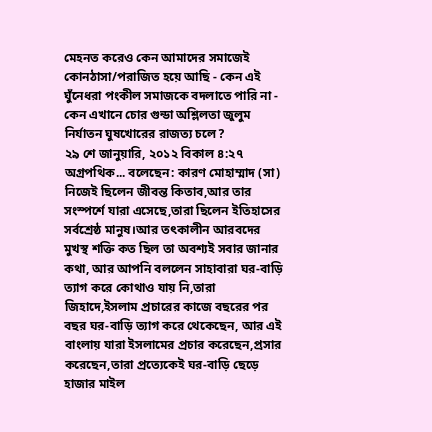মেহনত করেও কেন আমাদের সমাজেই কোনঠাসা/পরাজিত হয়ে আছি - কেন এই ঘুঁনেধরা পংকীল সমাজকে বদলাতে পারি না - কেন এখানে চোর গুন্ডা অশ্লিলতা জুলুম নির্যাতন ঘুষখোরের রাজত্য চলে?
২৯ শে জানুয়ারি, ২০১২ বিকাল ৪:২৭
অগ্রপথিক... বলেছেন: কারণ মোহাম্মাদ (সা) নিজেই ছিলেন জীবন্ত কিতাব,আর তার সংস্পর্শে যারা এসেছে,তারা ছিলেন ইতিহাসের সর্বশ্রেষ্ঠ মানুষ।আর তৎকালীন আরবদের মুখস্থ শক্তি কত ছিল তা অবশ্যই সবার জানার কথা, আর আপনি বললেন সাহাবারা ঘর-বাড়ি ত্যাগ করে কোথাও যায় নি,তারা জিহাদে,ইসলাম প্রচারের কাজে বছরের পর বছর ঘর-বাড়ি ত্যাগ করে থেকেছেন, আর এই বাংলায় যারা ইসলামের প্রচার করেছেন,প্রসার করেছেন,তারা প্রত্যেকেই ঘর-বাড়ি ছেড়ে হাজার মাইল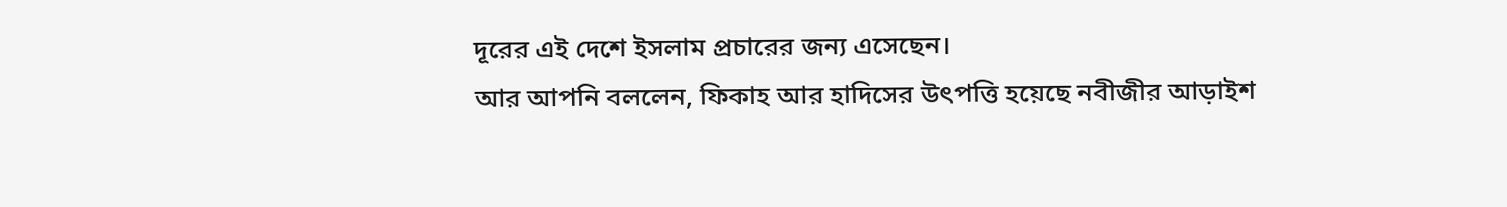দূরের এই দেশে ইসলাম প্রচারের জন্য এসেছেন।
আর আপনি বললেন, ফিকাহ আর হাদিসের উৎপত্তি হয়েছে নবীজীর আড়াইশ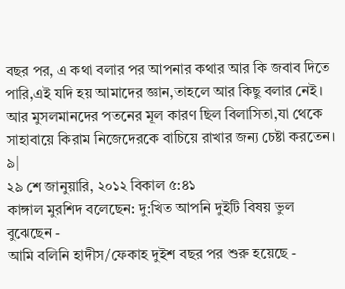বছর পর, এ কথা বলার পর আপনার কথার আর কি জবাব দিতে পারি,এই যদি হয় আমাদের জ্ঞান,তাহলে আর কিছু বলার নেই।
আর মুসলমানদের পতনের মূল কারণ ছিল বিলাসিতা,যা থেকে সাহাবায়ে কিরাম নিজেদেরকে বাচিয়ে রাখার জন্য চেষ্টা করতেন।
৯|
২৯ শে জানুয়ারি, ২০১২ বিকাল ৫:৪১
কাঙ্গাল মুরশিদ বলেছেন: দু:খিত আপনি দুইটি বিষয় ভুল বুঝেছেন -
আমি বলিনি হাদীস/ফেকাহ দুইশ বছর পর শুরু হয়েছে -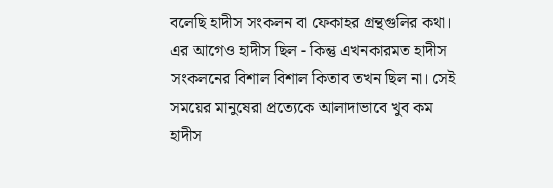বলেছি হাদীস সংকলন বা ফেকাহর গ্রন্থগুলির কথা। এর আগেও হাদীস ছিল - কিন্তু এখনকারমত হাদীস সংকলনের বিশাল বিশাল কিতাব তখন ছিল না। সেই সময়ের মানুষেরা প্রত্যেকে আলাদাভাবে খুব কম হাদীস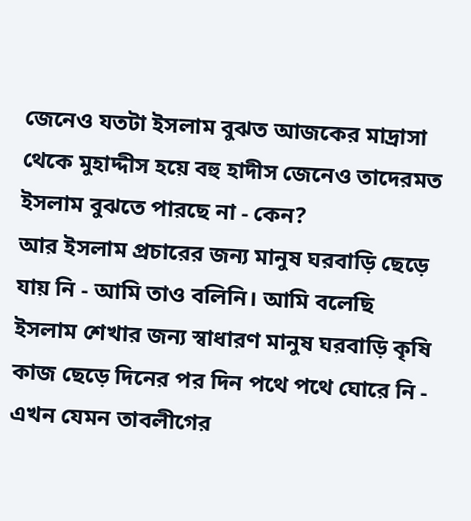জেনেও যতটা ইসলাম বুঝত আজকের মাদ্রাসা থেকে মুহাদ্দীস হয়ে বহু হাদীস জেনেও তাদেরমত ইসলাম বুঝতে পারছে না - কেন?
আর ইসলাম প্রচারের জন্য মানুষ ঘরবাড়ি ছেড়ে যায় নি - আমি তাও বলিনি। আমি বলেছি ইসলাম শেখার জন্য স্বাধারণ মানুষ ঘরবাড়ি কৃষি কাজ ছেড়ে দিনের পর দিন পথে পথে ঘোরে নি - এখন যেমন তাবলীগের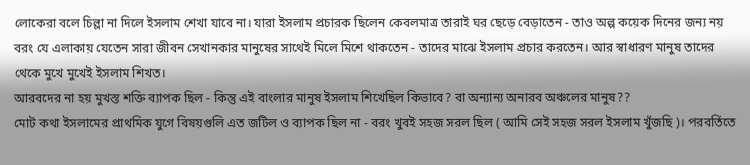লোকেরা বলে চিল্লা না দিলে ইসলাম শেখা যাবে না। যারা ইসলাম প্রচারক ছিলেন কেবলমাত্র তারাই ঘর ছেড়ে বেড়াতেন - তাও অল্প কয়েক দিনের জন্য নয় বরং যে এলাকায় যেতেন সারা জীবন সেখানকার মানুষের সাথেই মিলে মিশে থাকতেন - তাদের মাঝে ইসলাম প্রচার করতেন। আর স্বাধারণ মানুষ তাদের থেকে মুখে মুখেই ইসলাম শিখত।
আরবদের না হয় মুখস্ত শক্তি ব্যাপক ছিল - কিন্তু এই বাংলার মানুষ ইসলাম শিখেছিল কিভাবে? বা অন্যান্য অনারব অঞ্চলের মানুষ??
মোট কথা ইসলামের প্রাথমিক যুগে বিষয়গুলি এত জটিল ও ব্যাপক ছিল না - বরং খুবই সহজ সরল ছিল ( আমি সেই সহজ সরল ইসলাম খুঁজছি )। পরবর্তিতে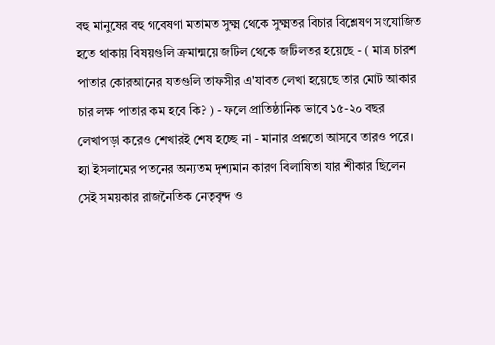বহু মানুষের বহু গবেষণা মতামত সুক্ষ্ম থেকে সুক্ষ্মতর বিচার বিশ্লেষণ সংযোজিত হতে থাকায় বিষয়গুলি ক্রমান্ময়ে জটিল থেকে জটিলতর হয়েছে - ( মাত্র চারশ পাতার কোরআনের যতগুলি তাফসীর এ'যাবত লেখা হয়েছে তার মোট আকার চার লক্ষ পাতার কম হবে কি? ) - ফলে প্রাতিষ্ঠানিক ভাবে ১৫-২০ বছর লেখাপড়া করেও শেখারই শেষ হচ্ছে না - মানার প্রশ্নতো আসবে তারও পরে।
হ্যা ইসলামের পতনের অন্যতম দৃশ্যমান কারণ বিলাষিতা যার শীকার ছিলেন সেই সময়কার রাজনৈতিক নেতৃবৃন্দ ও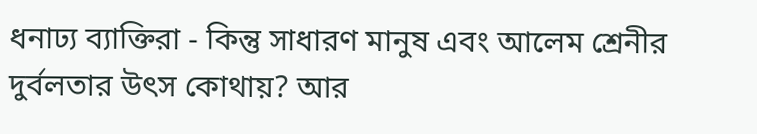ধনাঢ্য ব্যাক্তিরা - কিন্তু সাধারণ মানুষ এবং আলেম শ্রেনীর দুর্বলতার উৎস কোথায়? আর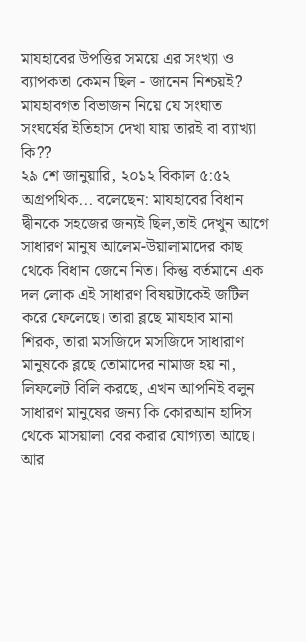মাযহাবের উপত্তির সময়ে এর সংখ্যা ও ব্যাপকতা কেমন ছিল - জানেন নিশ্চয়ই? মাযহাবগত বিভাজন নিয়ে যে সংঘাত সংঘর্ষের ইতিহাস দেখা যায় তারই বা ব্যাখ্যা কি??
২৯ শে জানুয়ারি, ২০১২ বিকাল ৫:৫২
অগ্রপথিক... বলেছেন: মাযহাবের বিধান দ্বীনকে সহজের জন্যই ছিল,তাই দেখুন আগে সাধারণ মানুষ আলেম-উয়ালামাদের কাছ থেকে বিধান জেনে নিত। কিন্তু বর্তমানে এক দল লোক এই সাধারণ বিষয়টাকেই জটিল করে ফেলেছে। তারা ব্লছে মাযহাব মানা শিরক, তারা মসজিদে মসজিদে সাধারাণ মানুষকে ব্লছে তোমাদের নামাজ হয় না, লিফলেট বিলি করছে, এখন আপনিই বলুন সাধারণ মানুষের জন্য কি কোরআন হাদিস থেকে মাসয়ালা বের করার যোগ্যতা আছে।
আর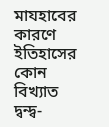মাযহাবের কারণে ইতিহাসের কোন বিখ্যাত দ্বন্দ্ব-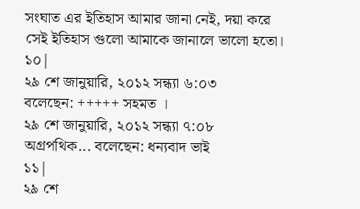সংঘাত এর ইতিহাস আমার জানা নেই, দয়া করে সেই ইতিহাস গুলো আমাকে জানালে ভালো হতো।
১০|
২৯ শে জানুয়ারি, ২০১২ সন্ধ্যা ৬:০৩
বলেছেন: +++++ সহমত ।
২৯ শে জানুয়ারি, ২০১২ সন্ধ্যা ৭:০৮
অগ্রপথিক... বলেছেন: ধন্যবাদ ভাই
১১|
২৯ শে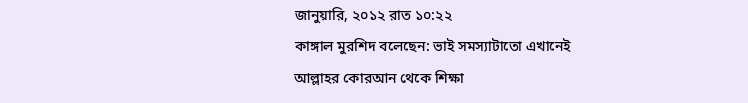জানুয়ারি, ২০১২ রাত ১০:২২
কাঙ্গাল মুরশিদ বলেছেন: ভাই সমস্যাটাতো এখানেই
আল্লাহর কোরআন থেকে শিক্ষা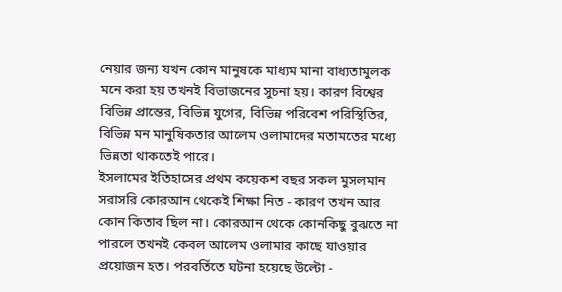নেয়ার জন্য যখন কোন মানুষকে মাধ্যম মানা বাধ্যতামুলক মনে করা হয় তখনই বিভাজনের সুচনা হয়। কারণ বিশ্বের বিভিন্ন প্রান্তের, বিভিন্ন যুগের, বিভিন্ন পরিবেশ পরিস্থিতির, বিভিন্ন মন মানুষিকতার আলেম ওলামাদের মতামতের মধ্যে ভিন্নতা থাকতেই পারে।
ইসলামের ইতিহাসের প্রথম কয়েকশ বছর সকল মুসলমান সরাসরি কোরআন থেকেই শিক্ষা নিত - কারণ তখন আর কোন কিতাব ছিল না। কোরআন থেকে কোনকিছু বুঝতে না পারলে তখনই কেবল আলেম ওলামার কাছে যাওয়ার প্রয়োজন হত। পরবর্তিতে ঘটনা হয়েছে উল্টো -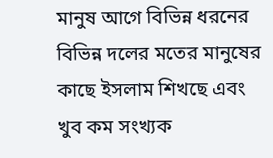মানুষ আগে বিভিন্ন ধরনের বিভিন্ন দলের মতের মানুষের কাছে ইসলাম শিখছে এবং খুব কম সংখ্যক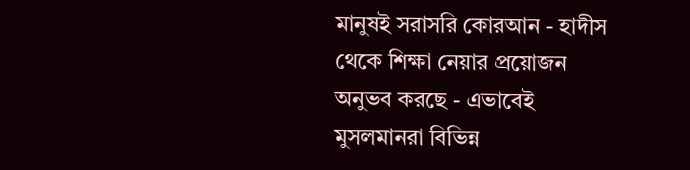মানুষই সরাসরি কোরআন - হাদীস থেকে শিক্ষা নেয়ার প্রয়োজন অনুভব করছে - এভাবেই মুসলমানরা বিভিন্ন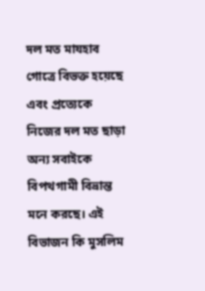দল মত মাযহাব গোত্রে বিভক্ত হয়েছে এবং প্রত্যেকে নিজের দল মত ছাড়া অন্য সবাইকে বিপথগামী বিভ্রান্ত মনে করছে। এই বিভাজন কি মুসলিম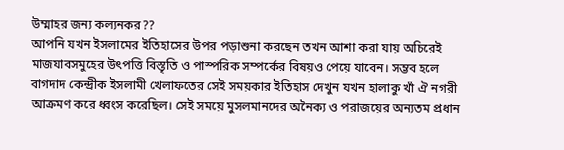উম্মাহর জন্য কল্যনকর??
আপনি যখন ইসলামের ইতিহাসের উপর পড়াশুনা করছেন তখন আশা করা যায় অচিরেই মাজযাবসমুহের উৎপত্তি বিস্তৃতি ও পাস্পরিক সম্পর্কের বিষয়ও পেয়ে যাবেন। সম্ভব হলে বাগদাদ কেন্দ্রীক ইসলামী খেলাফতের সেই সময়কার ইতিহাস দেখুন যখন হালাকু খাঁ ঐ নগরী আক্রমণ করে ধ্বংস করেছিল। সেই সময়ে মুসলমানদের অনৈক্য ও পরাজয়ের অন্যতম প্রধান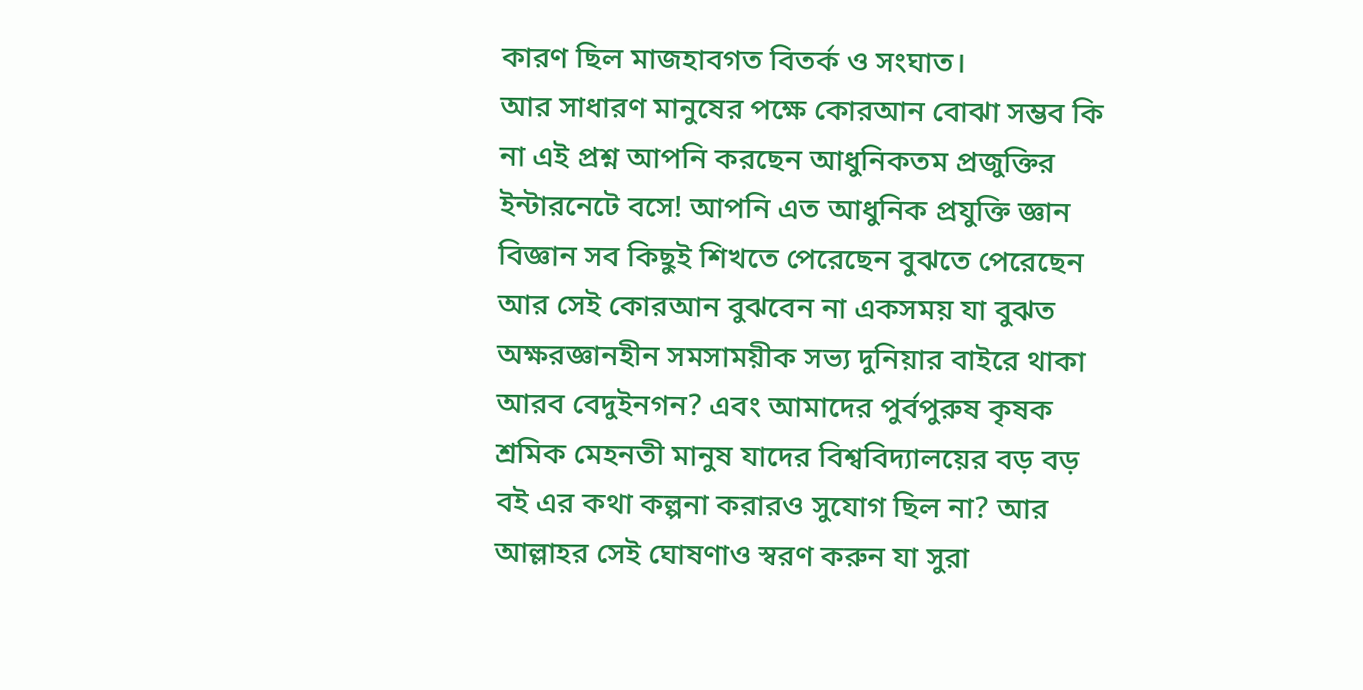কারণ ছিল মাজহাবগত বিতর্ক ও সংঘাত।
আর সাধারণ মানুষের পক্ষে কোরআন বোঝা সম্ভব কি না এই প্রশ্ন আপনি করছেন আধুনিকতম প্রজুক্তির ইন্টারনেটে বসে! আপনি এত আধুনিক প্রযুক্তি জ্ঞান বিজ্ঞান সব কিছুই শিখতে পেরেছেন বুঝতে পেরেছেন আর সেই কোরআন বুঝবেন না একসময় যা বুঝত অক্ষরজ্ঞানহীন সমসাময়ীক সভ্য দুনিয়ার বাইরে থাকা আরব বেদুইনগন? এবং আমাদের পুর্বপুরুষ কৃষক শ্রমিক মেহনতী মানুষ যাদের বিশ্ববিদ্যালয়ের বড় বড় বই এর কথা কল্পনা করারও সুযোগ ছিল না? আর আল্লাহর সেই ঘোষণাও স্বরণ করুন যা সুরা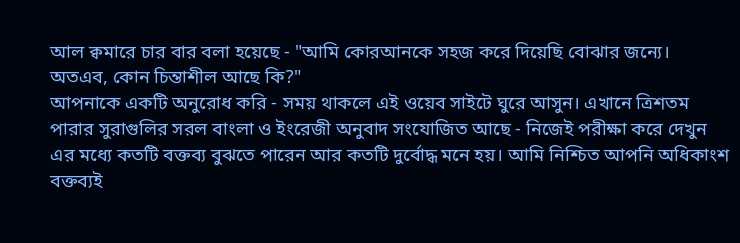আল ক্বমারে চার বার বলা হয়েছে - "আমি কোরআনকে সহজ করে দিয়েছি বোঝার জন্যে। অতএব, কোন চিন্তাশীল আছে কি?"
আপনাকে একটি অনুরোধ করি - সময় থাকলে এই ওয়েব সাইটে ঘুরে আসুন। এখানে ত্রিশতম পারার সুরাগুলির সরল বাংলা ও ইংরেজী অনুবাদ সংযোজিত আছে - নিজেই পরীক্ষা করে দেখুন এর মধ্যে কতটি বক্তব্য বুঝতে পারেন আর কতটি দুর্বোদ্ধ মনে হয়। আমি নিশ্চিত আপনি অধিকাংশ বক্তব্যই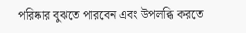পরিষ্কার বুঝতে পারবেন এবং উপলব্ধি করতে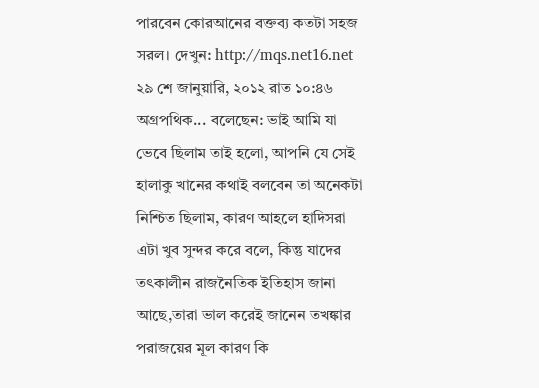পারবেন কোরআনের বক্তব্য কতটা সহজ সরল। দেখুন: http://mqs.net16.net
২৯ শে জানুয়ারি, ২০১২ রাত ১০:৪৬
অগ্রপথিক... বলেছেন: ভাই আমি যা ভেবে ছিলাম তাই হলো, আপনি যে সেই হালাকু খানের কথাই বলবেন তা অনেকটা নিশ্চিত ছিলাম, কারণ আহলে হাদিসরা এটা খুব সুন্দর করে বলে, কিন্তু যাদের তৎকালীন রাজনৈতিক ইতিহাস জানা আছে,তারা ভাল করেই জানেন তখঙ্কার পরাজয়ের মূল কারণ কি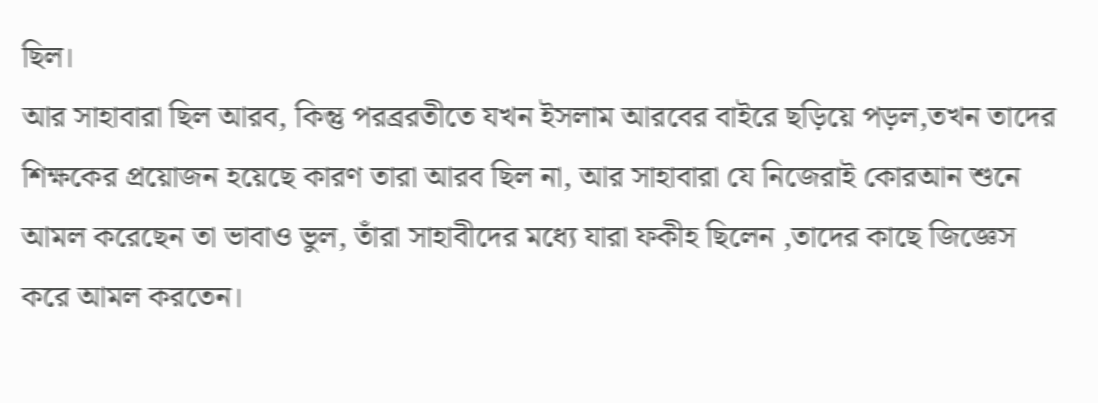ছিল।
আর সাহাবারা ছিল আরব, কিন্তু পরব্ররতীতে যখন ইসলাম আরবের বাইরে ছড়িয়ে পড়ল,তখন তাদের শিক্ষকের প্রয়োজন হয়েছে কারণ তারা আরব ছিল না, আর সাহাবারা যে নিজেরাই কোরআন শুনে আমল করেছেন তা ভাবাও ভুল, তাঁরা সাহাবীদের মধ্যে যারা ফকীহ ছিলেন ,তাদের কাছে জিজ্ঞেস করে আমল করতেন।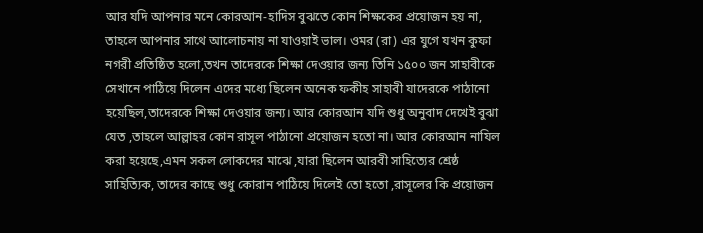আর যদি আপনার মনে কোরআন-হাদিস বুঝতে কোন শিক্ষকের প্রয়োজন হয় না, তাহলে আপনার সাথে আলোচনায় না যাওয়াই ভাল। ওমর (রা) এর যুগে যখন কুফা নগরী প্রতিষ্ঠিত হলো,তখন তাদেরকে শিক্ষা দেওয়ার জন্য তিনি ১৫০০ জন সাহাবীকে সেখানে পাঠিয়ে দিলেন এদের মধ্যে ছিলেন অনেক ফকীহ সাহাবী যাদেরকে পাঠানো হয়েছিল,তাদেরকে শিক্ষা দেওয়ার জন্য। আর কোরআন যদি শুধু অনুবাদ দেখেই বুঝা যেত ,তাহলে আল্লাহর কোন রাসূল পাঠানো প্রয়োজন হতো না। আর কোরআন নাযিল করা হয়েছে,এমন সকল লোকদের মাঝে ,যারা ছিলেন আরবী সাহিত্যের শ্রেষ্ঠ সাহিত্যিক, তাদের কাছে শুধু কোরান পাঠিয়ে দিলেই তো হতো ,রাসূলের কি প্রয়োজন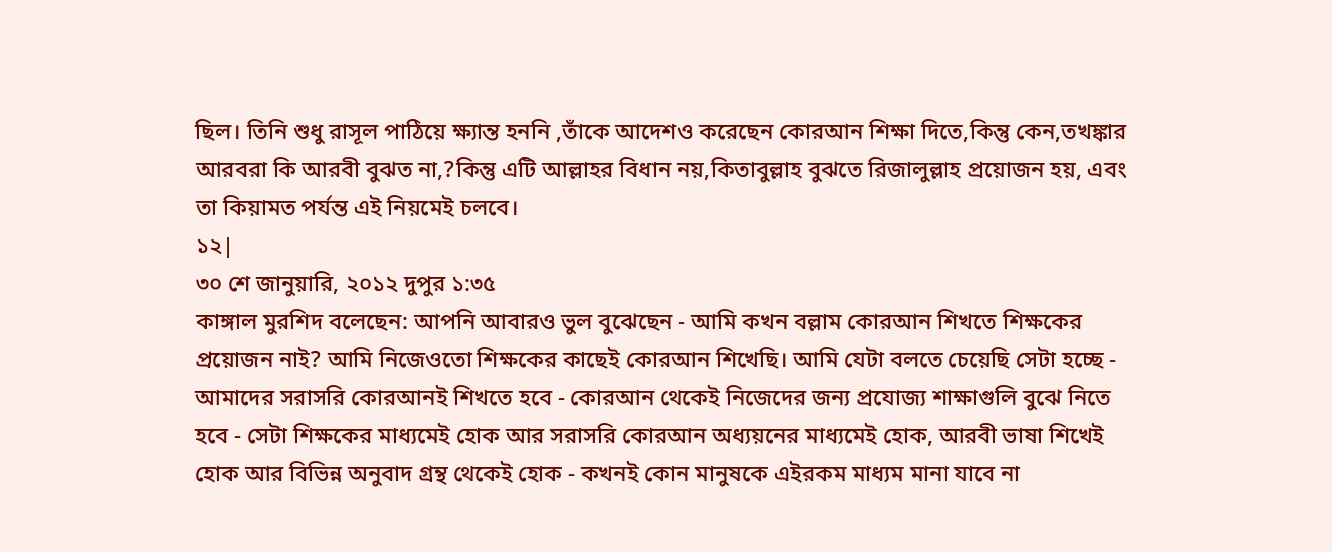ছিল। তিনি শুধু রাসূল পাঠিয়ে ক্ষ্যান্ত হননি ,তাঁকে আদেশও করেছেন কোরআন শিক্ষা দিতে,কিন্তু কেন,তখঙ্কার আরবরা কি আরবী বুঝত না,?কিন্তু এটি আল্লাহর বিধান নয়,কিতাবুল্লাহ বুঝতে রিজালুল্লাহ প্রয়োজন হয়, এবং তা কিয়ামত পর্যন্ত এই নিয়মেই চলবে।
১২|
৩০ শে জানুয়ারি, ২০১২ দুপুর ১:৩৫
কাঙ্গাল মুরশিদ বলেছেন: আপনি আবারও ভুল বুঝেছেন - আমি কখন বল্লাম কোরআন শিখতে শিক্ষকের প্রয়োজন নাই? আমি নিজেওতো শিক্ষকের কাছেই কোরআন শিখেছি। আমি যেটা বলতে চেয়েছি সেটা হচ্ছে - আমাদের সরাসরি কোরআনই শিখতে হবে - কোরআন থেকেই নিজেদের জন্য প্রযোজ্য শাক্ষাগুলি বুঝে নিতে হবে - সেটা শিক্ষকের মাধ্যমেই হোক আর সরাসরি কোরআন অধ্যয়নের মাধ্যমেই হোক, আরবী ভাষা শিখেই হোক আর বিভিন্ন অনুবাদ গ্রন্থ থেকেই হোক - কখনই কোন মানুষকে এইরকম মাধ্যম মানা যাবে না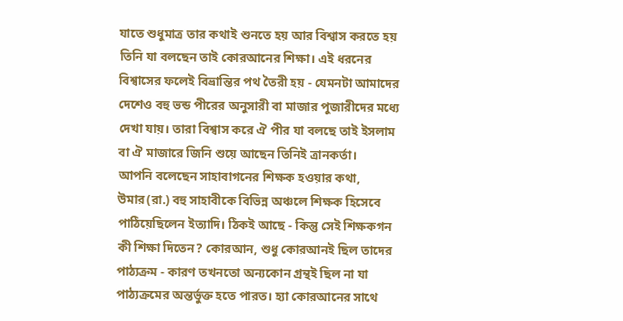যাতে শুধুমাত্র তার কথাই শুনতে হয় আর বিশ্বাস করতে হয় তিনি যা বলছেন তাই কোরআনের শিক্ষা। এই ধরনের বিশ্বাসের ফলেই বিভ্রান্তির পথ তৈরী হয় - যেমনটা আমাদের দেশেও বহু ভন্ড পীরের অনুসারী বা মাজার পুজারীদের মধ্যে দেখা যায়। তারা বিশ্বাস করে ঐ পীর যা বলছে তাই ইসলাম বা ঐ মাজারে জিনি শুয়ে আছেন তিনিই ত্রানকর্তা।
আপনি বলেছেন সাহাবাগনের শিক্ষক হওয়ার কথা, উমার(রা.) বহু সাহাবীকে বিভিন্ন অঞ্চলে শিক্ষক হিসেবে পাঠিয়েছিলেন ইত্যাদি। ঠিকই আছে - কিন্তু সেই শিক্ষকগন কী শিক্ষা দিতেন? কোরআন, শুধু কোরআনই ছিল তাদের পাঠ্যক্রম - কারণ তখনতো অন্যকোন গ্রন্থই ছিল না যা পাঠ্যক্রমের অন্তর্ভুক্ত হতে পারত। হ্যা কোরআনের সাথে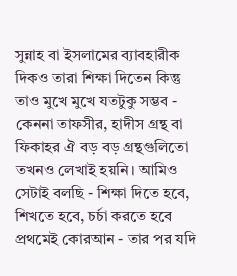সুন্নাহ বা ইসলামের ব্যাবহারীক দিকও তারা শিক্ষা দিতেন কিন্তু তাও মুখে মুখে যতটুকু সম্ভব - কেননা তাফসীর, হাদীস গ্রন্থ বা ফিকাহর ঐ বড় বড় গ্রন্থগুলিতো তখনও লেখাই হয়নি। আমিও সেটাই বলছি - শিক্ষা দিতে হবে, শিখতে হবে, চর্চা করতে হবে প্রথমেই কোরআন - তার পর যদি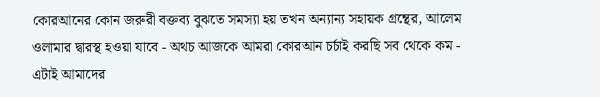কোরআনের কোন জরুরী বক্তব্য বুঝতে সমস্যা হয় তখন অন্যান্য সহায়ক গ্রন্থের, আলেম ওলামার দ্বারস্থ হওয়া যাবে - অথচ আজকে আমরা কোরআন চর্চাই করছি সব থেকে কম - এটাই আমাদের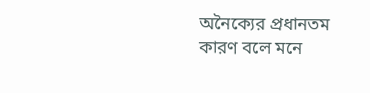অনৈক্যের প্রধানতম কারণ বলে মনে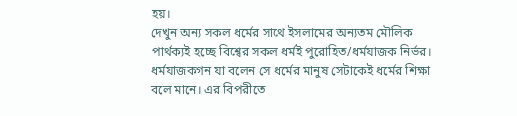হয়।
দেখুন অন্য সকল ধর্মের সাথে ইসলামের অন্যতম মৌলিক পার্থক্যই হচ্ছে বিশ্বের সকল ধর্মই পুরোহিত/ধর্মযাজক নির্ভর। ধর্মযাজকগন যা বলেন সে ধর্মের মানুষ সেটাকেই ধর্মের শিক্ষা বলে মানে। এর বিপরীতে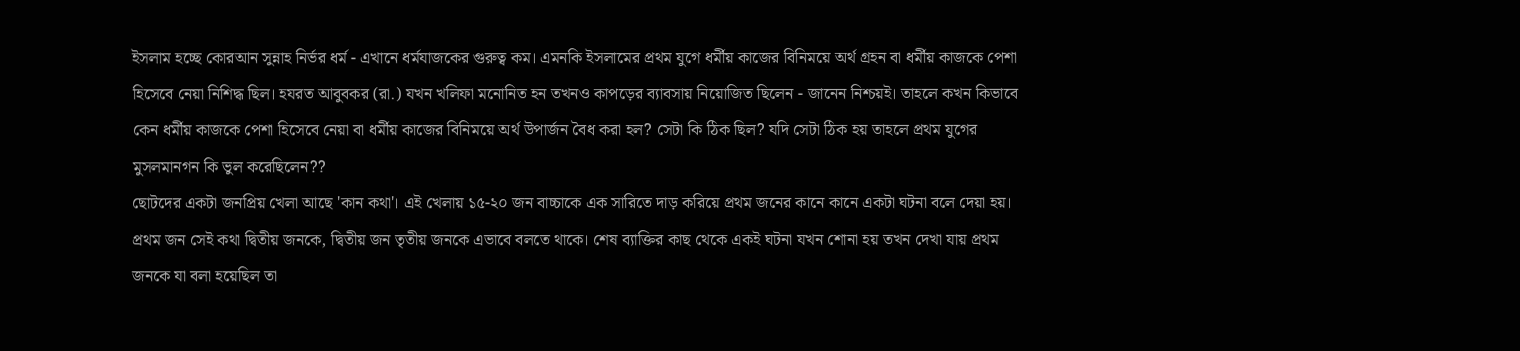ইসলাম হচ্ছে কোরআন সুন্নাহ নির্ভর ধর্ম - এখানে ধর্মযাজকের গুরুত্ব কম। এমনকি ইসলামের প্রথম যুগে ধর্মীয় কাজের বিনিময়ে অর্থ গ্রহন বা ধর্মীয় কাজকে পেশা হিসেবে নেয়া নিশিদ্ধ ছিল। হযরত আবুবকর (রা.) যখন খলিফা মনোনিত হন তখনও কাপড়ের ব্যাবসায় নিয়োজিত ছিলেন - জানেন নিশ্চয়ই। তাহলে কখন কিভাবে কেন ধর্মীয় কাজকে পেশা হিসেবে নেয়া বা ধর্মীয় কাজের বিনিময়ে অর্থ উপার্জন বৈধ করা হল? সেটা কি ঠিক ছিল? যদি সেটা ঠিক হয় তাহলে প্রথম যুগের মুসলমানগন কি ভুল করেছিলেন??
ছোটদের একটা জনপ্রিয় খেলা আছে 'কান কথা'। এই খেলায় ১৫-২০ জন বাচ্চাকে এক সারিতে দাড় করিয়ে প্রথম জনের কানে কানে একটা ঘটনা বলে দেয়া হয়। প্রথম জন সেই কথা দ্বিতীয় জনকে, দ্বিতীয় জন তৃতীয় জনকে এভাবে বলতে থাকে। শেষ ব্যাক্তির কাছ থেকে একই ঘটনা যখন শোনা হয় তখন দেখা যায় প্রথম জনকে যা বলা হয়েছিল তা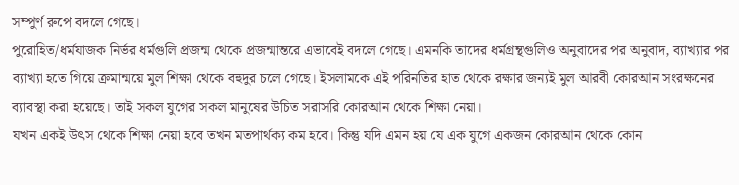সম্পুর্ণ রুপে বদলে গেছে।
পুরোহিত/ধর্মযাজক নির্ভর ধর্মগুলি প্রজন্ম থেকে প্রজন্মান্তরে এভাবেই বদলে গেছে। এমনকি তাদের ধর্মগ্রন্থগুলিও অনুবাদের পর অনুবাদ, ব্যাখ্যার পর ব্যাখ্যা হতে গিয়ে ক্রমান্ময়ে মুল শিক্ষা থেকে বহুদুর চলে গেছে। ইসলামকে এই পরিনতির হাত থেকে রক্ষার জন্যই মুল আরবী কোরআন সংরক্ষনের ব্যাবস্থা করা হয়েছে। তাই সকল যুগের সকল মানুষের উচিত সরাসরি কোরআন থেকে শিক্ষা নেয়া।
যখন একই উৎস থেকে শিক্ষা নেয়া হবে তখন মতপার্থক্য কম হবে। কিন্তু যদি এমন হয় যে এক যুগে একজন কোরআন থেকে কোন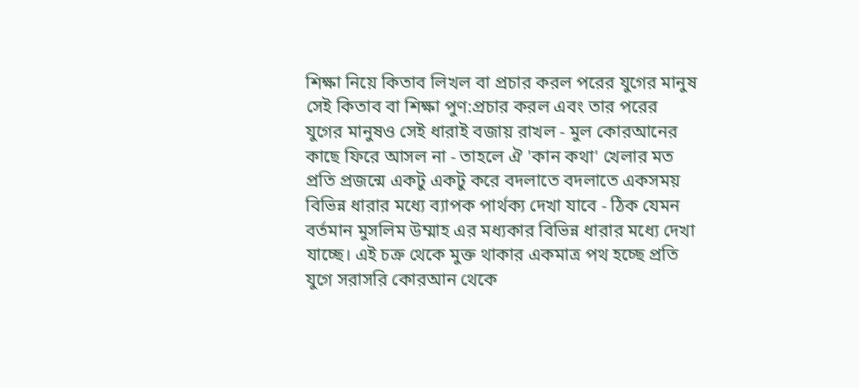শিক্ষা নিয়ে কিতাব লিখল বা প্রচার করল পরের যুগের মানুষ সেই কিতাব বা শিক্ষা পুণ:প্রচার করল এবং তার পরের যুগের মানুষও সেই ধারাই বজায় রাখল - মুল কোরআনের কাছে ফিরে আসল না - তাহলে ঐ 'কান কথা' খেলার মত প্রতি প্রজন্মে একটু একটু করে বদলাতে বদলাতে একসময় বিভিন্ন ধারার মধ্যে ব্যাপক পার্থক্য দেখা যাবে - ঠিক যেমন বর্তমান মুসলিম উম্মাহ এর মধ্যকার বিভিন্ন ধারার মধ্যে দেখা যাচ্ছে। এই চক্র থেকে মুক্ত থাকার একমাত্র পথ হচ্ছে প্রতি যুগে সরাসরি কোরআন থেকে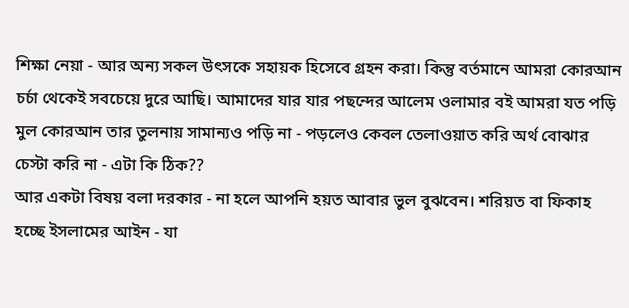শিক্ষা নেয়া - আর অন্য সকল উৎসকে সহায়ক হিসেবে গ্রহন করা। কিন্তু বর্তমানে আমরা কোরআন চর্চা থেকেই সবচেয়ে দুরে আছি। আমাদের যার যার পছন্দের আলেম ওলামার বই আমরা যত পড়ি মুল কোরআন তার তুলনায় সামান্যও পড়ি না - পড়লেও কেবল তেলাওয়াত করি অর্থ বোঝার চেস্টা করি না - এটা কি ঠিক??
আর একটা বিষয় বলা দরকার - না হলে আপনি হয়ত আবার ভুল বুঝবেন। শরিয়ত বা ফিকাহ হচ্ছে ইসলামের আইন - যা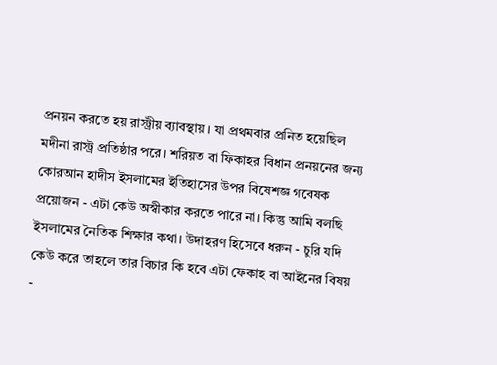প্রনয়ন করতে হয় রাস্ট্রীয় ব্যাবস্থায়। যা প্রথমবার প্রনিত হয়েছিল মদীনা রাস্ট্র প্রতিষ্ঠার পরে। শরিয়ত বা ফিকাহর বিধান প্রনয়নের জন্য কোরআন হাদীস ইসলামের ইতিহাসের উপর বিষেশজ্ঞ গবেষক প্রয়োজন - এটা কেউ অস্বীকার করতে পারে না। কিন্তু আমি বলছি ইসলামের নৈতিক শিক্ষার কথা। উদাহরণ হিসেবে ধরুন - চুরি যদি কেউ করে তাহলে তার বিচার কি হবে এটা ফেকাহ বা আইনের বিষয় -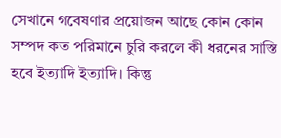সেখানে গবেষণার প্রয়োজন আছে কোন কোন সম্পদ কত পরিমানে চুরি করলে কী ধরনের সাস্তি হবে ইত্যাদি ইত্যাদি। কিন্তু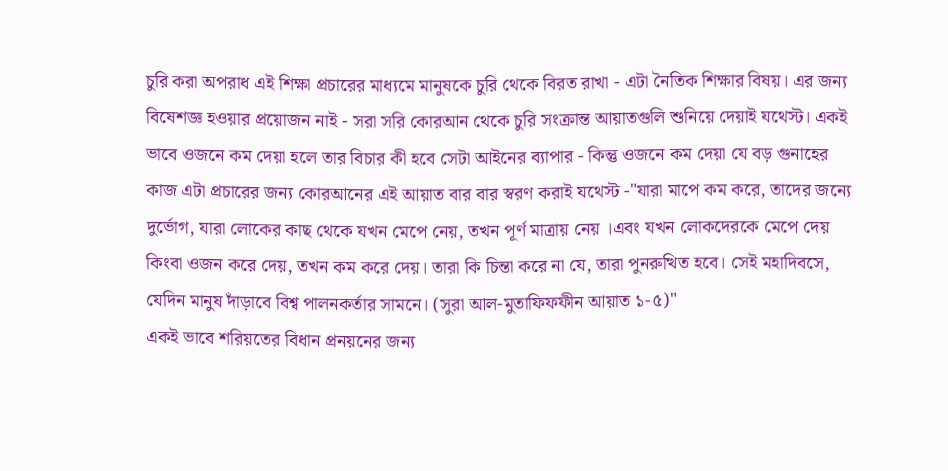চুরি করা অপরাধ এই শিক্ষা প্রচারের মাধ্যমে মানুষকে চুরি থেকে বিরত রাখা - এটা নৈতিক শিক্ষার বিষয়। এর জন্য বিষেশজ্ঞ হওয়ার প্রয়োজন নাই - সরা সরি কোরআন থেকে চুরি সংক্রান্ত আয়াতগুলি শুনিয়ে দেয়াই যথেস্ট। একই ভাবে ওজনে কম দেয়া হলে তার বিচার কী হবে সেটা আইনের ব্যাপার - কিন্তু ওজনে কম দেয়া যে বড় গুনাহের কাজ এটা প্রচারের জন্য কোরআনের এই আয়াত বার বার স্বরণ করাই যথেস্ট -"যারা মাপে কম করে, তাদের জন্যে দুর্ভোগ, যারা লোকের কাছ থেকে যখন মেপে নেয়, তখন পূর্ণ মাত্রায় নেয় ।এবং যখন লোকদেরকে মেপে দেয় কিংবা ওজন করে দেয়, তখন কম করে দেয়। তারা কি চিন্তা করে না যে, তারা পুনরুত্থিত হবে। সেই মহাদিবসে, যেদিন মানুষ দাঁড়াবে বিশ্ব পালনকর্তার সামনে। (সুরা আল-মুতাফিফফীন আয়াত ১-৫)"
একই ভাবে শরিয়তের বিধান প্রনয়নের জন্য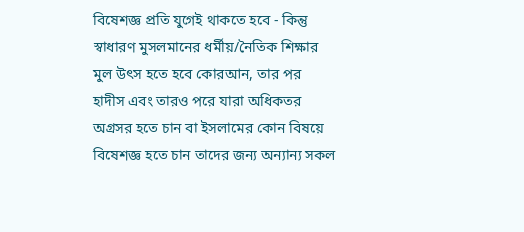বিষেশজ্ঞ প্রতি যুগেই থাকতে হবে - কিন্তু স্বাধারণ মুসলমানের ধর্মীয়/নৈতিক শিক্ষার মুল উৎস হতে হবে কোরআন, তার পর হাদীস এবং তারও পরে যারা অধিকতর অগ্রসর হতে চান বা ইসলামের কোন বিষয়ে বিষেশজ্ঞ হতে চান তাদের জন্য অন্যান্য সকল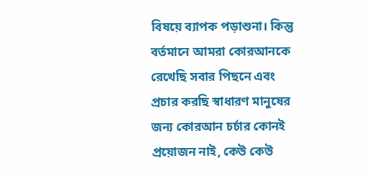বিষয়ে ব্যাপক পড়াশুনা। কিন্তু বর্তমানে আমরা কোরআনকে রেখেছি সবার পিছনে এবং প্রচার করছি স্বাধারণ মানুষের জন্য কোরআন চর্চার কোনই প্রয়োজন নাই, কেউ কেউ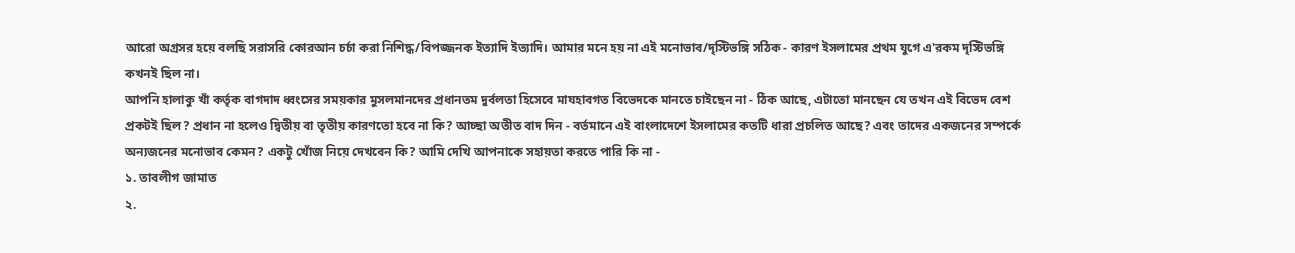আরো অগ্রসর হয়ে বলছি সরাসরি কোরআন চর্চা করা নিশিদ্ধ/বিপজ্জনক ইত্যাদি ইত্যাদি। আমার মনে হয় না এই মনোভাব/দৃস্টিভঙ্গি সঠিক - কারণ ইসলামের প্রথম যুগে এ'রকম দৃস্টিভঙ্গি কখনই ছিল না।
আপনি হালাকু খাঁ কর্তৃক বাগদাদ ধ্বংসের সময়কার মুসলমানদের প্রধানতম দুর্বলতা হিসেবে মাযহাবগত বিভেদকে মানতে চাইছেন না - ঠিক আছে, এটাতো মানছেন যে তখন এই বিভেদ বেশ প্রকটই ছিল? প্রধান না হলেও দ্বিতীয় বা তৃতীয় কারণতো হবে না কি? আচ্ছা অতীত বাদ দিন - বর্তমানে এই বাংলাদেশে ইসলামের কতটি ধারা প্রচলিত আছে? এবং তাদের একজনের সম্পর্কে অন্যজনের মনোভাব কেমন? একটু খোঁজ নিয়ে দেখবেন কি? আমি দেখি আপনাকে সহায়তা করতে পারি কি না -
১. তাবলীগ জামাত
২.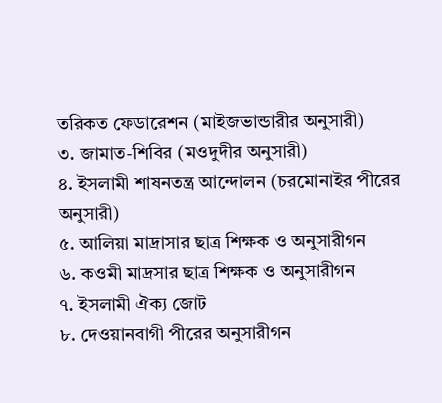তরিকত ফেডারেশন (মাইজভান্ডারীর অনুসারী)
৩. জামাত-শিবির (মওদুদীর অনুসারী)
৪. ইসলামী শাষনতন্ত্র আন্দোলন (চরমোনাইর পীরের অনুসারী)
৫. আলিয়া মাদ্রাসার ছাত্র শিক্ষক ও অনুসারীগন
৬. কওমী মাদ্রসার ছাত্র শিক্ষক ও অনুসারীগন
৭. ইসলামী ঐক্য জোট
৮. দেওয়ানবাগী পীরের অনুসারীগন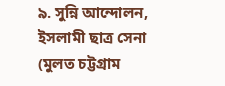৯. সুন্নি আন্দোলন, ইসলামী ছাত্র সেনা (মুলত চট্টগ্রাম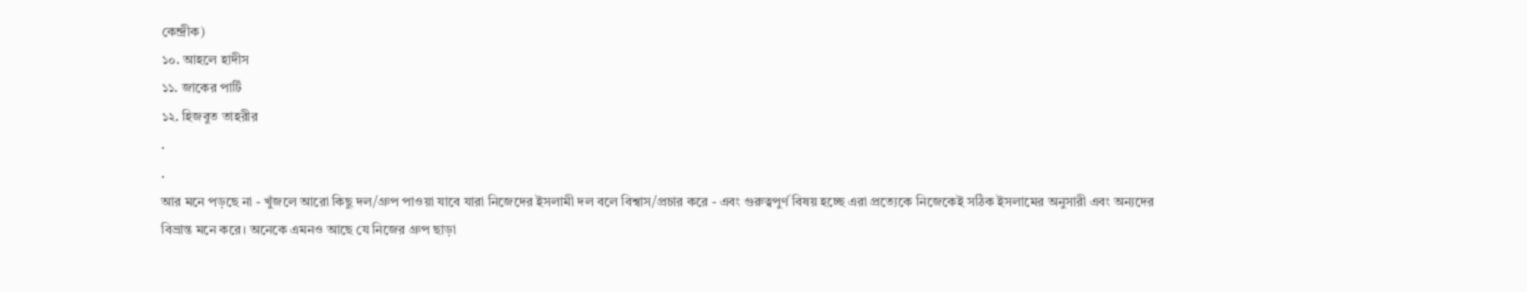কেন্দ্রীক)
১০. আহলে হাদীস
১১. জাকের পার্টি
১২. হিজবুত তাহরীর
.
.
আর মনে পড়ছে না - খুঁজলে আরো কিছু দল/গ্রুপ পাওয়া যাবে যারা নিজেদের ইসলামী দল বলে বিশ্বাস/প্রচার করে - এবং গুরুত্বপুর্ণ বিষয় হচ্ছে এরা প্রত্যেকে নিজেকেই সঠিক ইসলামের অনুসারী এবং অন্যদের বিভ্রান্ত মনে করে। অনেকে এমনও আছে যে নিজের গ্রুপ ছাড়া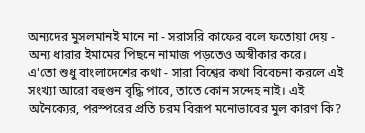অন্যদের মুসলমানই মানে না - সরাসরি কাফের বলে ফতোয়া দেয় - অন্য ধারার ইমামের পিছনে নামাজ পড়তেও অস্বীকার করে।
এ'তো শুধু বাংলাদেশের কথা - সারা বিশ্বের কথা বিবেচনা করলে এই সংখ্যা আরো বহুগুন বৃদ্ধি পাবে, তাতে কোন সন্দেহ নাই। এই অনৈক্যের, পরস্পরের প্রতি চরম বিরূপ মনোভাবের মুল কারণ কি?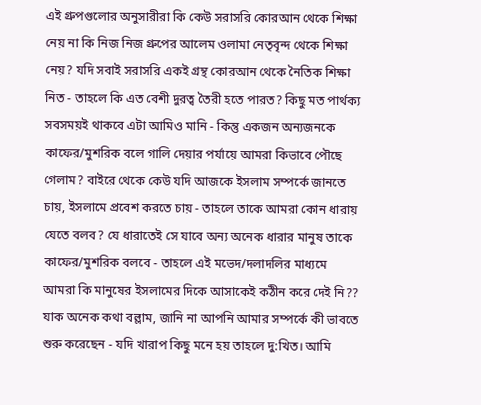এই গ্রুপগুলোর অনুসারীরা কি কেউ সরাসরি কোরআন থেকে শিক্ষা নেয় না কি নিজ নিজ গ্রুপের আলেম ওলামা নেতৃবৃন্দ থেকে শিক্ষা নেয়? যদি সবাই সরাসরি একই গ্রন্থ কোরআন থেকে নৈতিক শিক্ষা নিত - তাহলে কি এত বেশী দুরত্ব তৈরী হতে পারত? কিছু মত পার্থক্য সবসময়ই থাকবে এটা আমিও মানি - কিন্তু একজন অন্যজনকে কাফের/মুশরিক বলে গালি দেয়ার পর্যায়ে আমরা কিভাবে পৌছে গেলাম? বাইরে থেকে কেউ যদি আজকে ইসলাম সম্পর্কে জানতে চায়, ইসলামে প্রবেশ করতে চায় - তাহলে তাকে আমরা কোন ধারায় যেতে বলব? যে ধারাতেই সে যাবে অন্য অনেক ধারার মানুষ তাকে কাফের/মুশরিক বলবে - তাহলে এই মভেদ/দলাদলির মাধ্যমে আমরা কি মানুষের ইসলামের দিকে আসাকেই কঠীন করে দেই নি??
যাক অনেক কথা বল্লাম, জানি না আপনি আমার সম্পর্কে কী ভাবতে শুরু করেছেন - যদি খারাপ কিছু মনে হয় তাহলে দু:খিত। আমি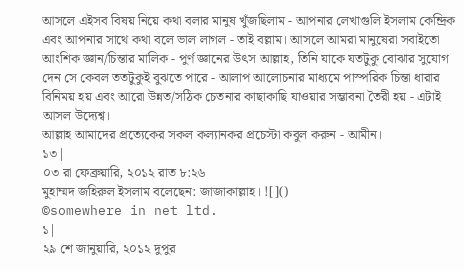আসলে এইসব বিষয় নিয়ে কথা বলার মানুষ খুঁজছিলাম - আপনার লেখাগুলি ইসলাম কেন্দ্রিক এবং আপনার সাথে কথা বলে ভাল লাগল - তাই বল্লাম। আসলে আমরা মানুষেরা সবাইতো আংশিক জ্ঞান/চিন্তার মালিক - পুর্ণ জ্ঞানের উৎস আল্লাহ, তিনি যাকে যতটুকু বোঝার সুযোগ দেন সে কেবল ততটুকুই বুঝতে পারে - আলাপ আলোচনার মাধ্যমে পাস্পরিক চিন্তা ধারার বিনিময় হয় এবং আরো উন্নত/সঠিক চেতনার কাছাকাছি যাওয়ার সম্ভাবনা তৈরী হয় - এটাই আসল উদ্যেশ্ব।
আল্লাহ আমাদের প্রত্যেকের সকল কল্যানকর প্রচেস্টা কবুল করুন - আমীন।
১৩|
০৩ রা ফেব্রুয়ারি, ২০১২ রাত ৮:২৬
মুহাম্মদ জহিরুল ইসলাম বলেছেন: জাজাকাল্লাহ। ![]()
©somewhere in net ltd.
১|
২৯ শে জানুয়ারি, ২০১২ দুপুর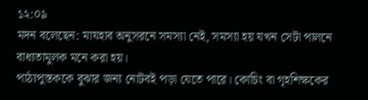১২:০৯
মদন বলেছেন: মাযহাব অনুসরনে সমস্যা নেই, সমস্যা হয় যখন সেটা পালনে বাধ্যতামুলক মনে করা হয়।
পাঠ্যপুস্তককে বুঝার জন্য নোটবই পড়া যেতে পারে। কোচিং বা গৃহশিক্ষকের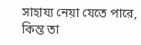সাহায্য নেয়া যেতে পারে, কিন্ত তা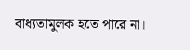বাধ্যতামুলক হতে পারে না।